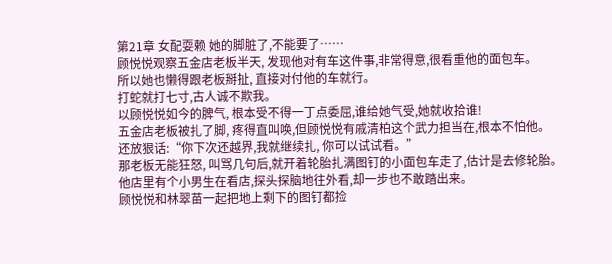第21章 女配耍赖 她的脚脏了,不能要了……
顾悦悦观察五金店老板半天, 发现他对有车这件事,非常得意,很看重他的面包车。
所以她也懒得跟老板掰扯, 直接对付他的车就行。
打蛇就打七寸,古人诚不欺我。
以顾悦悦如今的脾气, 根本受不得一丁点委屈,谁给她气受,她就收拾谁!
五金店老板被扎了脚, 疼得直叫唤,但顾悦悦有戚清柏这个武力担当在,根本不怕他。
还放狠话:“你下次还越界,我就继续扎, 你可以试试看。”
那老板无能狂怒, 叫骂几句后,就开着轮胎扎满图钉的小面包车走了,估计是去修轮胎。
他店里有个小男生在看店,探头探脑地往外看,却一步也不敢踏出来。
顾悦悦和林翠苗一起把地上剩下的图钉都捡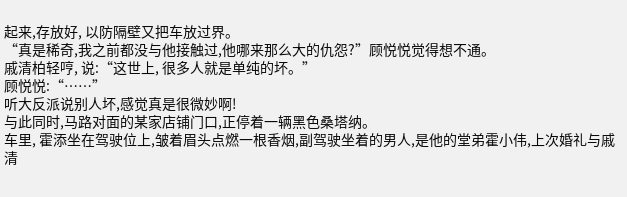起来,存放好, 以防隔壁又把车放过界。
“真是稀奇,我之前都没与他接触过,他哪来那么大的仇怨?”顾悦悦觉得想不通。
戚清柏轻哼, 说:“这世上, 很多人就是单纯的坏。”
顾悦悦:“……”
听大反派说别人坏,感觉真是很微妙啊!
与此同时,马路对面的某家店铺门口,正停着一辆黑色桑塔纳。
车里, 霍添坐在驾驶位上,皱着眉头点燃一根香烟,副驾驶坐着的男人,是他的堂弟霍小伟,上次婚礼与戚清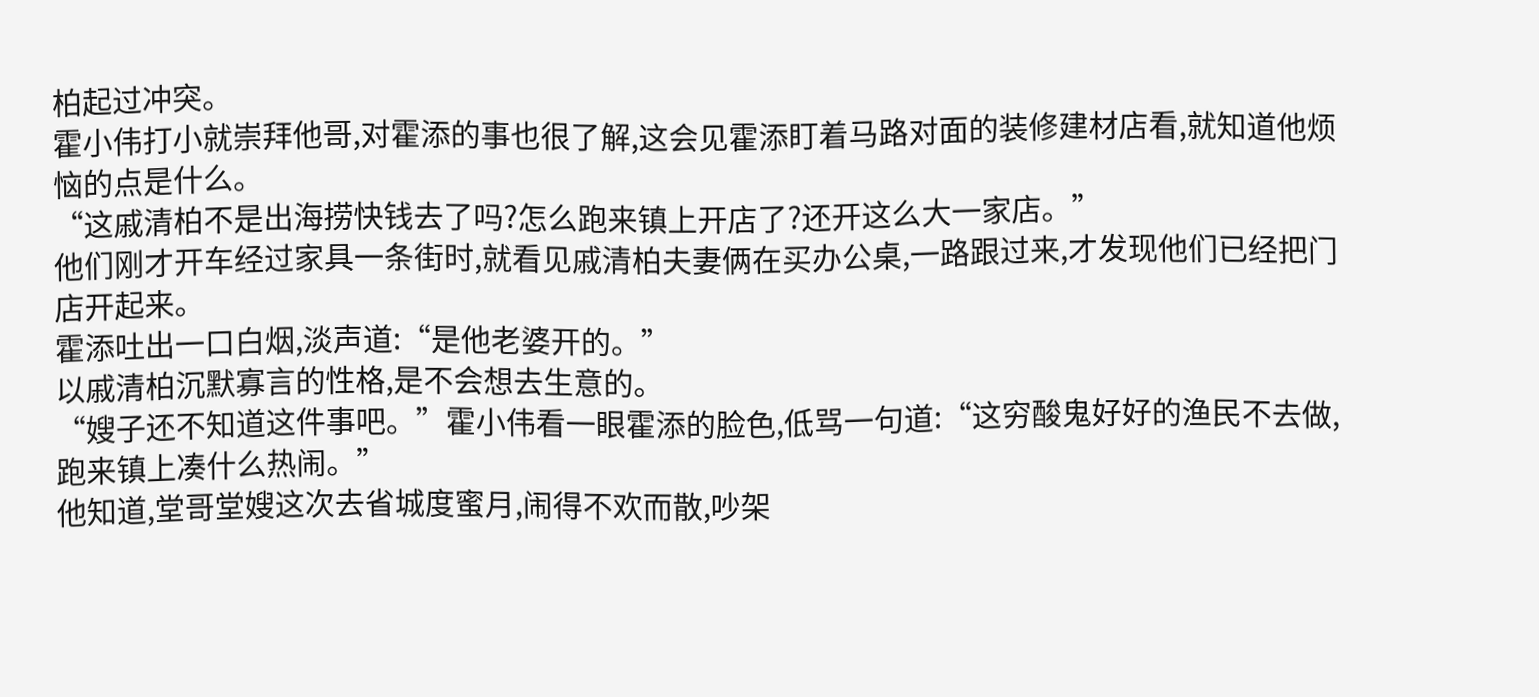柏起过冲突。
霍小伟打小就崇拜他哥,对霍添的事也很了解,这会见霍添盯着马路对面的装修建材店看,就知道他烦恼的点是什么。
“这戚清柏不是出海捞快钱去了吗?怎么跑来镇上开店了?还开这么大一家店。”
他们刚才开车经过家具一条街时,就看见戚清柏夫妻俩在买办公桌,一路跟过来,才发现他们已经把门店开起来。
霍添吐出一口白烟,淡声道:“是他老婆开的。”
以戚清柏沉默寡言的性格,是不会想去生意的。
“嫂子还不知道这件事吧。”霍小伟看一眼霍添的脸色,低骂一句道:“这穷酸鬼好好的渔民不去做,跑来镇上凑什么热闹。”
他知道,堂哥堂嫂这次去省城度蜜月,闹得不欢而散,吵架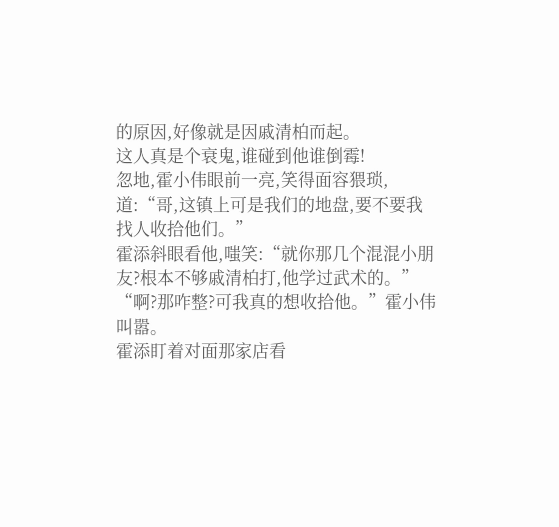的原因,好像就是因戚清柏而起。
这人真是个衰鬼,谁碰到他谁倒霉!
忽地,霍小伟眼前一亮,笑得面容猥琐,道:“哥,这镇上可是我们的地盘,要不要我找人收拾他们。”
霍添斜眼看他,嗤笑:“就你那几个混混小朋友?根本不够戚清柏打,他学过武术的。”
“啊?那咋整?可我真的想收拾他。”霍小伟叫嚣。
霍添盯着对面那家店看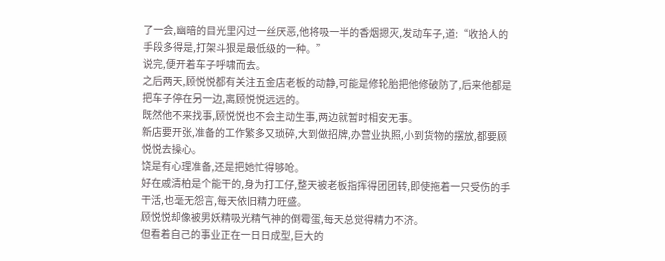了一会,幽暗的目光里闪过一丝厌恶,他将吸一半的香烟摁灭,发动车子,道:“收拾人的手段多得是,打架斗狠是最低级的一种。”
说完,便开着车子呼啸而去。
之后两天,顾悦悦都有关注五金店老板的动静,可能是修轮胎把他修破防了,后来他都是把车子停在另一边,离顾悦悦远远的。
既然他不来找事,顾悦悦也不会主动生事,两边就暂时相安无事。
新店要开张,准备的工作繁多又琐碎,大到做招牌,办营业执照,小到货物的摆放,都要顾悦悦去操心。
饶是有心理准备,还是把她忙得够呛。
好在戚清柏是个能干的,身为打工仔,整天被老板指挥得团团转,即使拖着一只受伤的手干活,也毫无怨言,每天依旧精力旺盛。
顾悦悦却像被男妖精吸光精气神的倒霉蛋,每天总觉得精力不济。
但看着自己的事业正在一日日成型,巨大的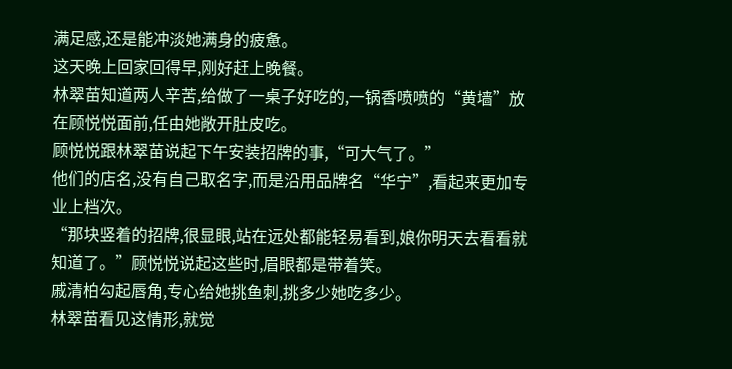满足感,还是能冲淡她满身的疲惫。
这天晚上回家回得早,刚好赶上晚餐。
林翠苗知道两人辛苦,给做了一桌子好吃的,一锅香喷喷的“黄墙”放在顾悦悦面前,任由她敞开肚皮吃。
顾悦悦跟林翠苗说起下午安装招牌的事,“可大气了。”
他们的店名,没有自己取名字,而是沿用品牌名“华宁”,看起来更加专业上档次。
“那块竖着的招牌,很显眼,站在远处都能轻易看到,娘你明天去看看就知道了。”顾悦悦说起这些时,眉眼都是带着笑。
戚清柏勾起唇角,专心给她挑鱼刺,挑多少她吃多少。
林翠苗看见这情形,就觉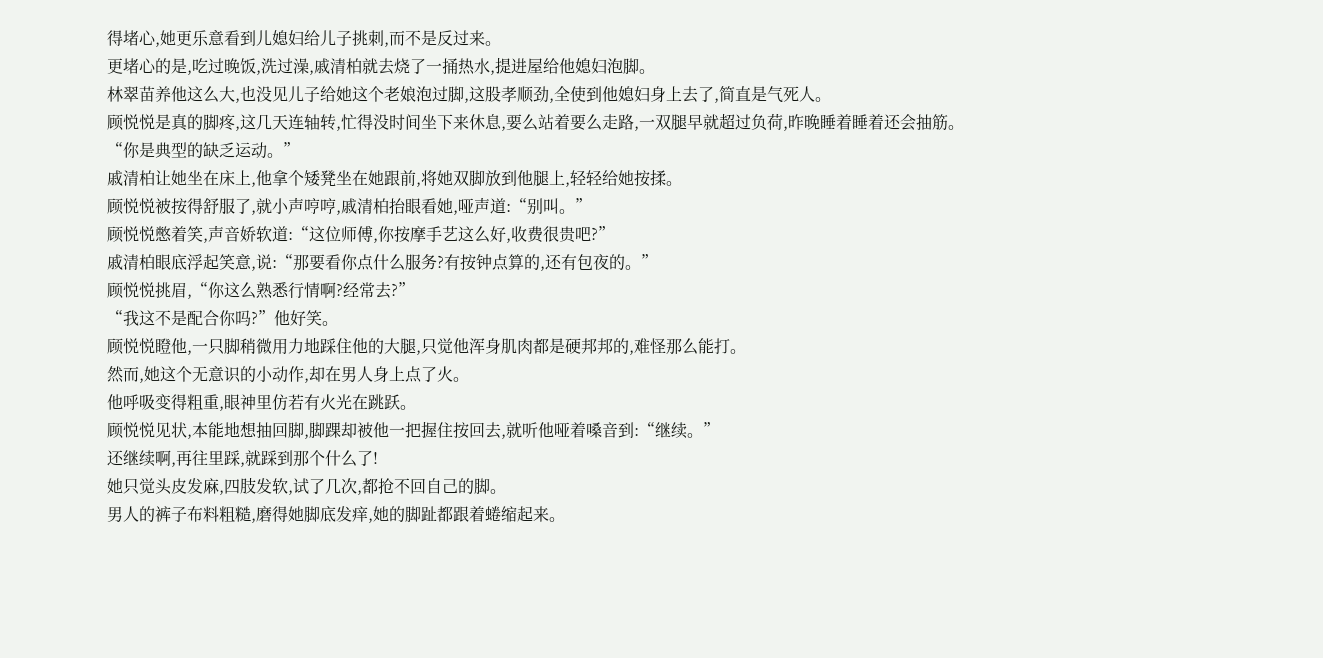得堵心,她更乐意看到儿媳妇给儿子挑刺,而不是反过来。
更堵心的是,吃过晚饭,洗过澡,戚清柏就去烧了一捅热水,提进屋给他媳妇泡脚。
林翠苗养他这么大,也没见儿子给她这个老娘泡过脚,这股孝顺劲,全使到他媳妇身上去了,简直是气死人。
顾悦悦是真的脚疼,这几天连轴转,忙得没时间坐下来休息,要么站着要么走路,一双腿早就超过负荷,昨晚睡着睡着还会抽筋。
“你是典型的缺乏运动。”
戚清柏让她坐在床上,他拿个矮凳坐在她跟前,将她双脚放到他腿上,轻轻给她按揉。
顾悦悦被按得舒服了,就小声哼哼,戚清柏抬眼看她,哑声道:“别叫。”
顾悦悦憋着笑,声音娇软道:“这位师傅,你按摩手艺这么好,收费很贵吧?”
戚清柏眼底浮起笑意,说:“那要看你点什么服务?有按钟点算的,还有包夜的。”
顾悦悦挑眉,“你这么熟悉行情啊?经常去?”
“我这不是配合你吗?”他好笑。
顾悦悦瞪他,一只脚稍微用力地踩住他的大腿,只觉他浑身肌肉都是硬邦邦的,难怪那么能打。
然而,她这个无意识的小动作,却在男人身上点了火。
他呼吸变得粗重,眼神里仿若有火光在跳跃。
顾悦悦见状,本能地想抽回脚,脚踝却被他一把握住按回去,就听他哑着嗓音到:“继续。”
还继续啊,再往里踩,就踩到那个什么了!
她只觉头皮发麻,四肢发软,试了几次,都抢不回自己的脚。
男人的裤子布料粗糙,磨得她脚底发痒,她的脚趾都跟着蜷缩起来。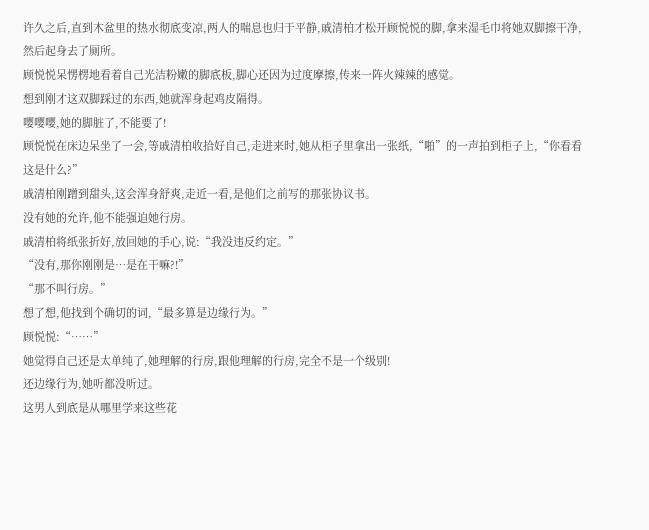许久之后,直到木盆里的热水彻底变凉,两人的喘息也归于平静,戚清柏才松开顾悦悦的脚,拿来湿毛巾将她双脚擦干净,然后起身去了厕所。
顾悦悦呆愣楞地看着自己光洁粉嫩的脚底板,脚心还因为过度摩擦,传来一阵火辣辣的感觉。
想到刚才这双脚踩过的东西,她就浑身起鸡皮隔得。
嘤嘤嘤,她的脚脏了,不能要了!
顾悦悦在床边呆坐了一会,等戚清柏收拾好自己,走进来时,她从柜子里拿出一张纸,“啪”的一声拍到柜子上,“你看看这是什么?”
戚清柏刚蹭到甜头,这会浑身舒爽,走近一看,是他们之前写的那张协议书。
没有她的允许,他不能强迫她行房。
戚清柏将纸张折好,放回她的手心,说:“我没违反约定。”
“没有,那你刚刚是…是在干嘛?!”
“那不叫行房。”
想了想,他找到个确切的词,“最多算是边缘行为。”
顾悦悦:“……”
她觉得自己还是太单纯了,她理解的行房,跟他理解的行房,完全不是一个级别!
还边缘行为,她听都没听过。
这男人到底是从哪里学来这些花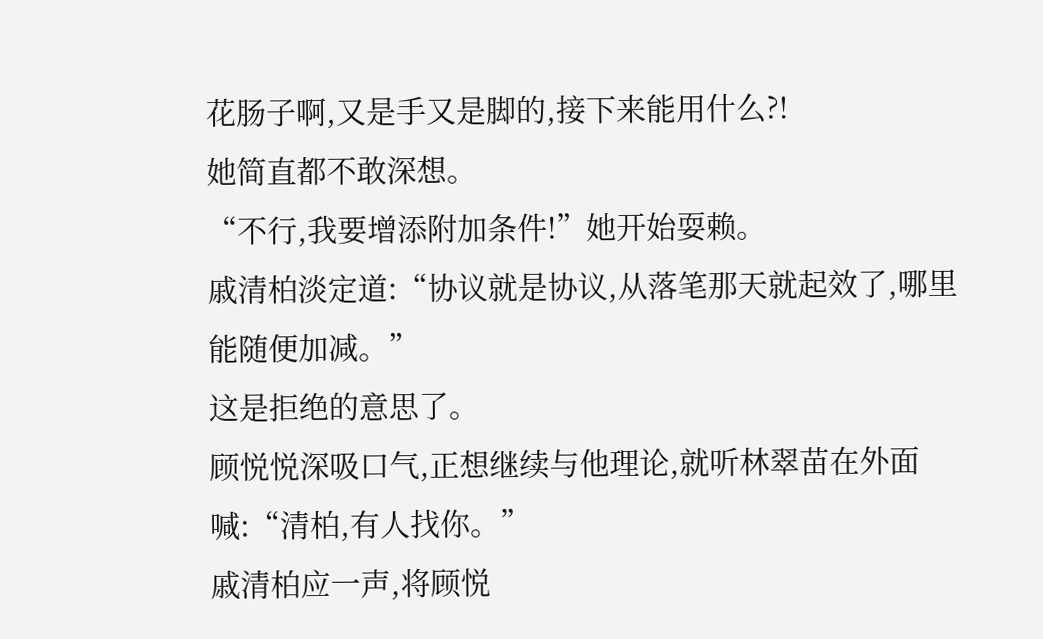花肠子啊,又是手又是脚的,接下来能用什么?!
她简直都不敢深想。
“不行,我要增添附加条件!”她开始耍赖。
戚清柏淡定道:“协议就是协议,从落笔那天就起效了,哪里能随便加减。”
这是拒绝的意思了。
顾悦悦深吸口气,正想继续与他理论,就听林翠苗在外面喊:“清柏,有人找你。”
戚清柏应一声,将顾悦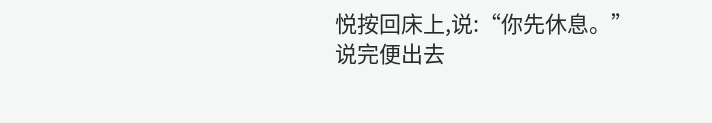悦按回床上,说:“你先休息。”
说完便出去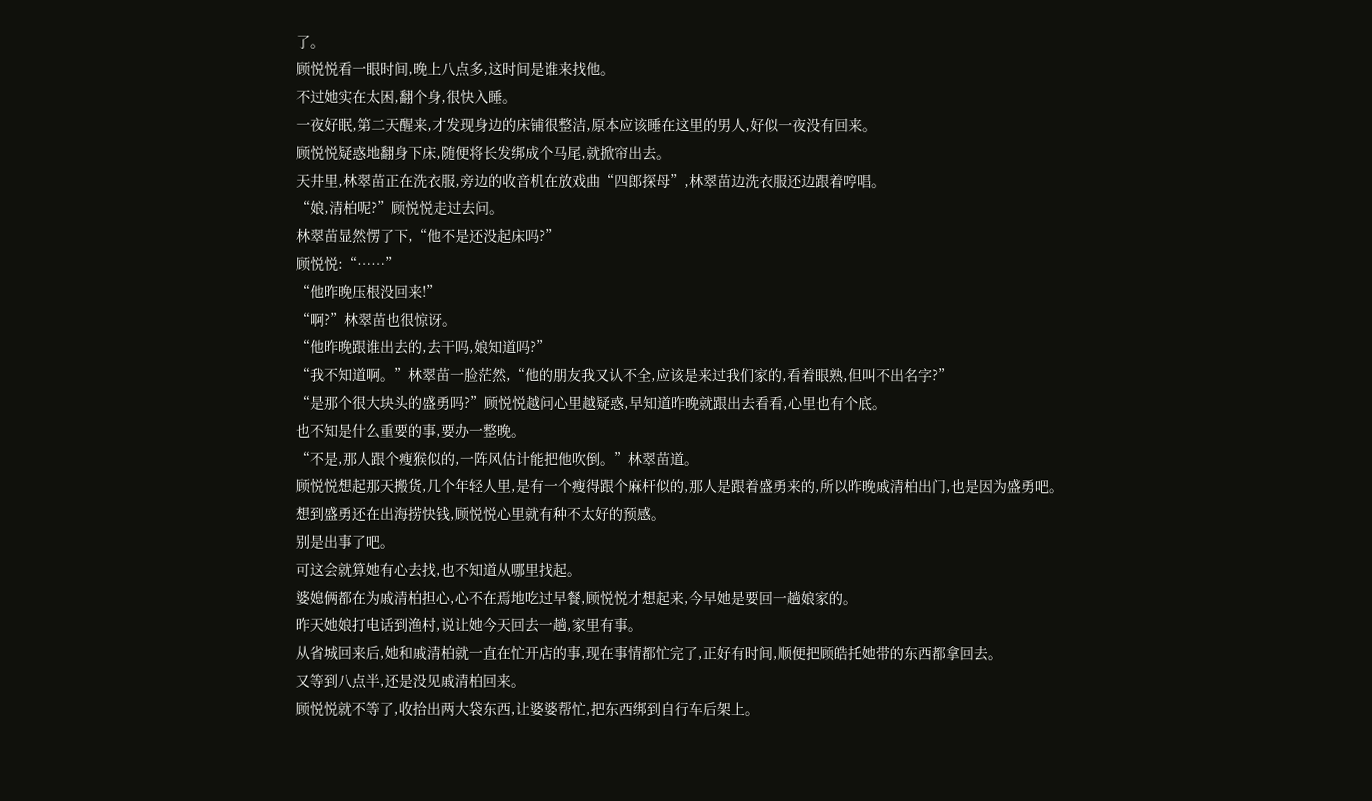了。
顾悦悦看一眼时间,晚上八点多,这时间是谁来找他。
不过她实在太困,翻个身,很快入睡。
一夜好眠,第二天醒来,才发现身边的床铺很整洁,原本应该睡在这里的男人,好似一夜没有回来。
顾悦悦疑惑地翻身下床,随便将长发绑成个马尾,就掀帘出去。
天井里,林翠苗正在洗衣服,旁边的收音机在放戏曲“四郎探母”,林翠苗边洗衣服还边跟着哼唱。
“娘,清柏呢?”顾悦悦走过去问。
林翠苗显然愣了下,“他不是还没起床吗?”
顾悦悦:“……”
“他昨晚压根没回来!”
“啊?”林翠苗也很惊讶。
“他昨晚跟谁出去的,去干吗,娘知道吗?”
“我不知道啊。”林翠苗一脸茫然,“他的朋友我又认不全,应该是来过我们家的,看着眼熟,但叫不出名字?”
“是那个很大块头的盛勇吗?”顾悦悦越问心里越疑惑,早知道昨晚就跟出去看看,心里也有个底。
也不知是什么重要的事,要办一整晚。
“不是,那人跟个瘦猴似的,一阵风估计能把他吹倒。”林翠苗道。
顾悦悦想起那天搬货,几个年轻人里,是有一个瘦得跟个麻杆似的,那人是跟着盛勇来的,所以昨晚戚清柏出门,也是因为盛勇吧。
想到盛勇还在出海捞快钱,顾悦悦心里就有种不太好的预感。
别是出事了吧。
可这会就算她有心去找,也不知道从哪里找起。
婆媳俩都在为戚清柏担心,心不在焉地吃过早餐,顾悦悦才想起来,今早她是要回一趟娘家的。
昨天她娘打电话到渔村,说让她今天回去一趟,家里有事。
从省城回来后,她和戚清柏就一直在忙开店的事,现在事情都忙完了,正好有时间,顺便把顾皓托她带的东西都拿回去。
又等到八点半,还是没见戚清柏回来。
顾悦悦就不等了,收拾出两大袋东西,让婆婆帮忙,把东西绑到自行车后架上。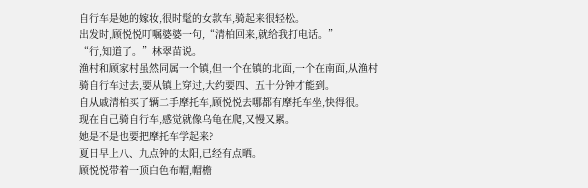自行车是她的嫁妆,很时髦的女款车,骑起来很轻松。
出发时,顾悦悦叮嘱婆婆一句,“清柏回来,就给我打电话。”
“行,知道了。”林翠苗说。
渔村和顾家村虽然同属一个镇,但一个在镇的北面,一个在南面,从渔村骑自行车过去,要从镇上穿过,大约要四、五十分钟才能到。
自从戚清柏买了辆二手摩托车,顾悦悦去哪都有摩托车坐,快得很。
现在自己骑自行车,感觉就像乌龟在爬,又慢又累。
她是不是也要把摩托车学起来?
夏日早上八、九点钟的太阳,已经有点晒。
顾悦悦带着一顶白色布帽,帽檐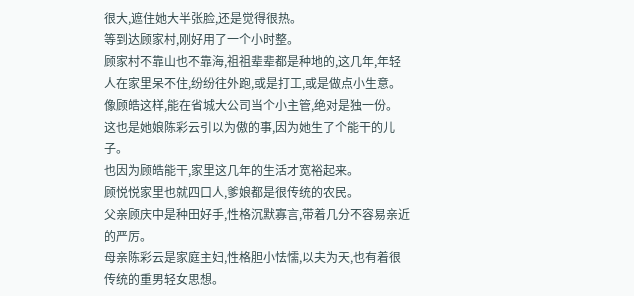很大,遮住她大半张脸,还是觉得很热。
等到达顾家村,刚好用了一个小时整。
顾家村不靠山也不靠海,祖祖辈辈都是种地的,这几年,年轻人在家里呆不住,纷纷往外跑,或是打工,或是做点小生意。
像顾皓这样,能在省城大公司当个小主管,绝对是独一份。
这也是她娘陈彩云引以为傲的事,因为她生了个能干的儿子。
也因为顾皓能干,家里这几年的生活才宽裕起来。
顾悦悦家里也就四口人,爹娘都是很传统的农民。
父亲顾庆中是种田好手,性格沉默寡言,带着几分不容易亲近的严厉。
母亲陈彩云是家庭主妇,性格胆小怯懦,以夫为天,也有着很传统的重男轻女思想。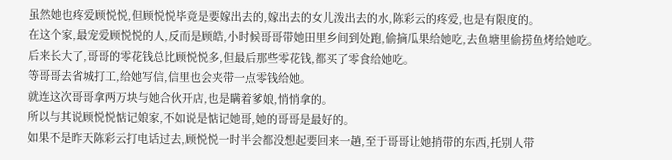虽然她也疼爱顾悦悦,但顾悦悦毕竟是要嫁出去的,嫁出去的女儿泼出去的水,陈彩云的疼爱,也是有限度的。
在这个家,最宠爱顾悦悦的人,反而是顾皓,小时候哥哥带她田里乡间到处跑,偷摘瓜果给她吃,去鱼塘里偷捞鱼烤给她吃。
后来长大了,哥哥的零花钱总比顾悦悦多,但最后那些零花钱,都买了零食给她吃。
等哥哥去省城打工,给她写信,信里也会夹带一点零钱给她。
就连这次哥哥拿两万块与她合伙开店,也是瞒着爹娘,悄悄拿的。
所以与其说顾悦悦惦记娘家,不如说是惦记她哥,她的哥哥是最好的。
如果不是昨天陈彩云打电话过去,顾悦悦一时半会都没想起要回来一趟,至于哥哥让她捎带的东西,托别人带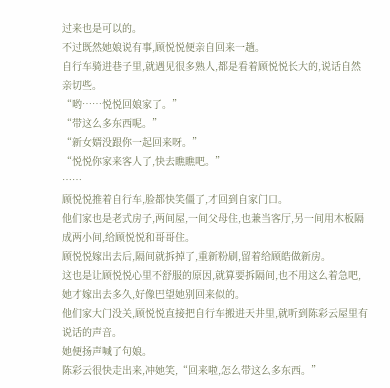过来也是可以的。
不过既然她娘说有事,顾悦悦便亲自回来一趟。
自行车骑进巷子里,就遇见很多熟人,都是看着顾悦悦长大的,说话自然亲切些。
“哟……悦悦回娘家了。”
“带这么多东西呢。”
“新女婿没跟你一起回来呀。”
“悦悦你家来客人了,快去瞧瞧吧。”
……
顾悦悦推着自行车,脸都快笑僵了,才回到自家门口。
他们家也是老式房子,两间屋,一间父母住,也兼当客厅,另一间用木板隔成两小间,给顾悦悦和哥哥住。
顾悦悦嫁出去后,隔间就拆掉了,重新粉刷,留着给顾皓做新房。
这也是让顾悦悦心里不舒服的原因,就算要拆隔间,也不用这么着急吧,她才嫁出去多久,好像巴望她别回来似的。
他们家大门没关,顾悦悦直接把自行车搬进天井里,就听到陈彩云屋里有说话的声音。
她便扬声喊了句娘。
陈彩云很快走出来,冲她笑,“回来啦,怎么带这么多东西。”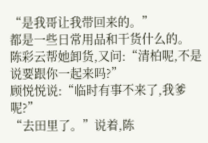“是我哥让我带回来的。”
都是一些日常用品和干货什么的。
陈彩云帮她卸货,又问:“清柏呢,不是说要跟你一起来吗?”
顾悦悦说:“临时有事不来了,我爹呢?”
“去田里了。”说着,陈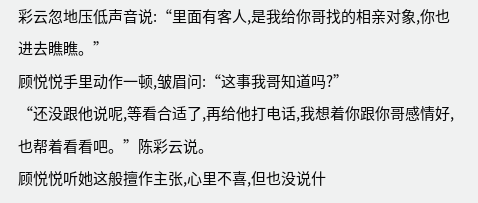彩云忽地压低声音说:“里面有客人,是我给你哥找的相亲对象,你也进去瞧瞧。”
顾悦悦手里动作一顿,皱眉问:“这事我哥知道吗?”
“还没跟他说呢,等看合适了,再给他打电话,我想着你跟你哥感情好,也帮着看看吧。”陈彩云说。
顾悦悦听她这般擅作主张,心里不喜,但也没说什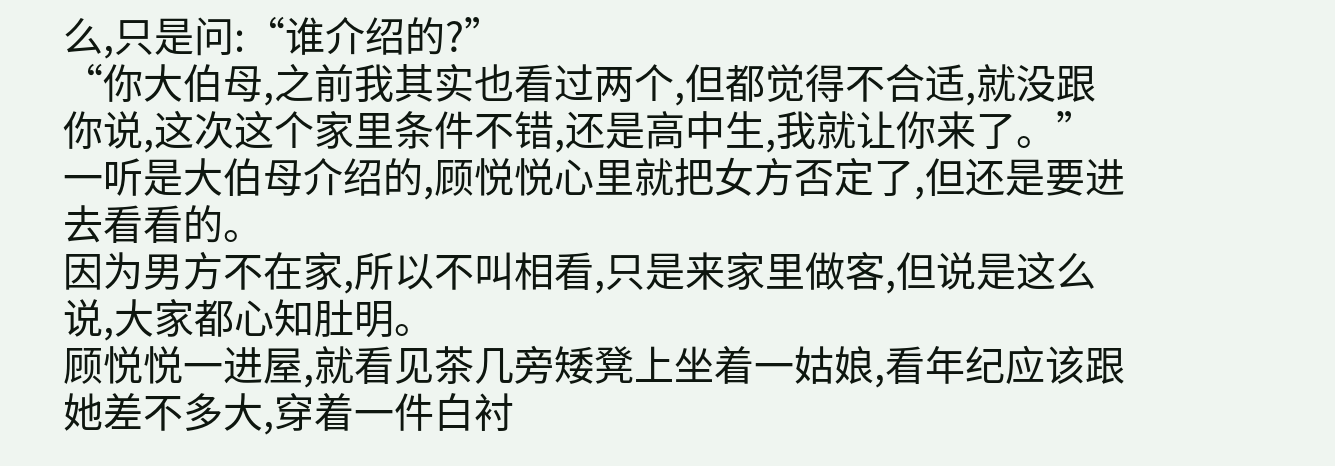么,只是问:“谁介绍的?”
“你大伯母,之前我其实也看过两个,但都觉得不合适,就没跟你说,这次这个家里条件不错,还是高中生,我就让你来了。”
一听是大伯母介绍的,顾悦悦心里就把女方否定了,但还是要进去看看的。
因为男方不在家,所以不叫相看,只是来家里做客,但说是这么说,大家都心知肚明。
顾悦悦一进屋,就看见茶几旁矮凳上坐着一姑娘,看年纪应该跟她差不多大,穿着一件白衬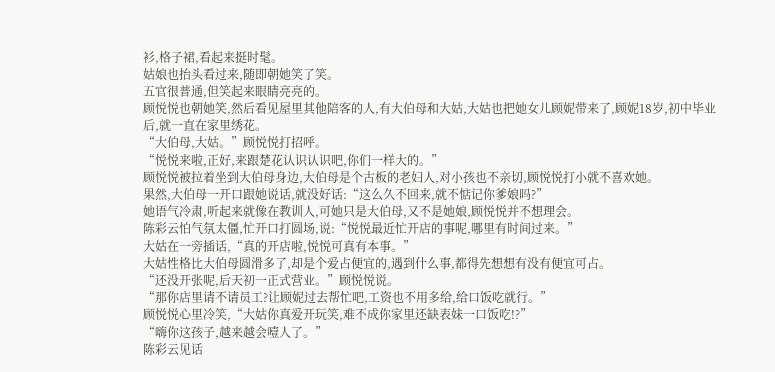衫,格子裙,看起来挺时髦。
姑娘也抬头看过来,随即朝她笑了笑。
五官很普通,但笑起来眼睛亮亮的。
顾悦悦也朝她笑,然后看见屋里其他陪客的人,有大伯母和大姑,大姑也把她女儿顾妮带来了,顾妮18岁,初中毕业后,就一直在家里绣花。
“大伯母,大姑。”顾悦悦打招呼。
“悦悦来啦,正好,来跟楚花认识认识吧,你们一样大的。”
顾悦悦被拉着坐到大伯母身边,大伯母是个古板的老妇人,对小孩也不亲切,顾悦悦打小就不喜欢她。
果然,大伯母一开口跟她说话,就没好话:“这么久不回来,就不惦记你爹娘吗?”
她语气冷肃,听起来就像在教训人,可她只是大伯母,又不是她娘,顾悦悦并不想理会。
陈彩云怕气氛太僵,忙开口打圆场,说:“悦悦最近忙开店的事呢,哪里有时间过来。”
大姑在一旁插话,“真的开店啦,悦悦可真有本事。”
大姑性格比大伯母圆滑多了,却是个爱占便宜的,遇到什么事,都得先想想有没有便宜可占。
“还没开张呢,后天初一正式营业。”顾悦悦说。
“那你店里请不请员工?让顾妮过去帮忙吧,工资也不用多给,给口饭吃就行。”
顾悦悦心里冷笑,“大姑你真爱开玩笑,难不成你家里还缺表妹一口饭吃!?”
“嗨你这孩子,越来越会噎人了。”
陈彩云见话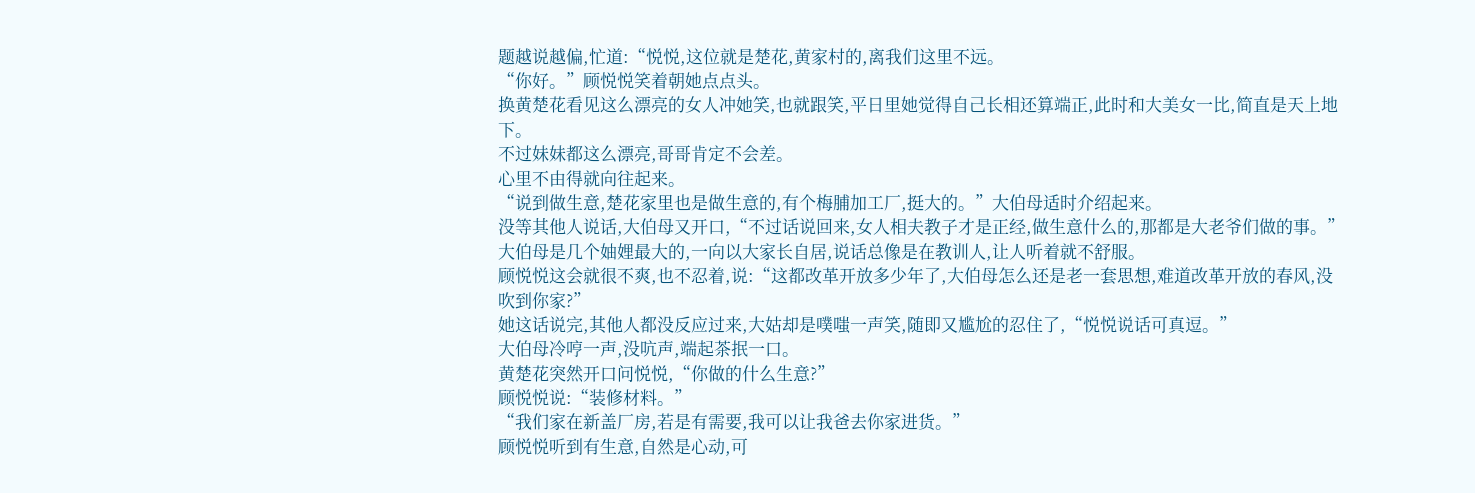题越说越偏,忙道:“悦悦,这位就是楚花,黄家村的,离我们这里不远。
“你好。”顾悦悦笑着朝她点点头。
换黄楚花看见这么漂亮的女人冲她笑,也就跟笑,平日里她觉得自己长相还算端正,此时和大美女一比,简直是天上地下。
不过妹妹都这么漂亮,哥哥肯定不会差。
心里不由得就向往起来。
“说到做生意,楚花家里也是做生意的,有个梅脯加工厂,挺大的。”大伯母适时介绍起来。
没等其他人说话,大伯母又开口,“不过话说回来,女人相夫教子才是正经,做生意什么的,那都是大老爷们做的事。”
大伯母是几个妯娌最大的,一向以大家长自居,说话总像是在教训人,让人听着就不舒服。
顾悦悦这会就很不爽,也不忍着,说:“这都改革开放多少年了,大伯母怎么还是老一套思想,难道改革开放的春风,没吹到你家?”
她这话说完,其他人都没反应过来,大姑却是噗嗤一声笑,随即又尴尬的忍住了,“悦悦说话可真逗。”
大伯母冷哼一声,没吭声,端起茶抿一口。
黄楚花突然开口问悦悦,“你做的什么生意?”
顾悦悦说:“装修材料。”
“我们家在新盖厂房,若是有需要,我可以让我爸去你家进货。”
顾悦悦听到有生意,自然是心动,可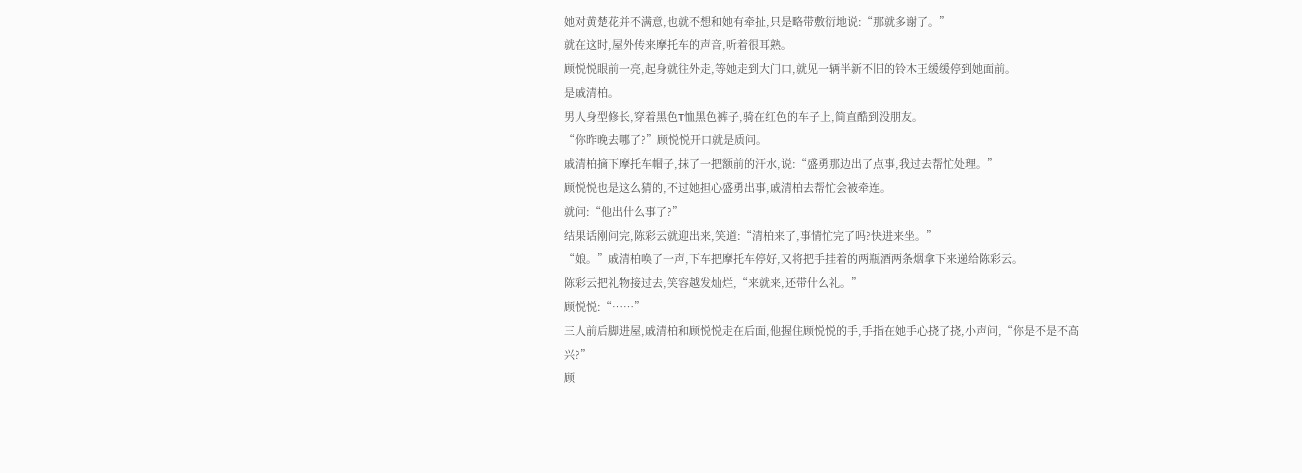她对黄楚花并不满意,也就不想和她有牵扯,只是略带敷衍地说:“那就多谢了。”
就在这时,屋外传来摩托车的声音,听着很耳熟。
顾悦悦眼前一亮,起身就往外走,等她走到大门口,就见一辆半新不旧的铃木王缓缓停到她面前。
是戚清柏。
男人身型修长,穿着黑色T恤黑色裤子,骑在红色的车子上,简直酷到没朋友。
“你昨晚去哪了?”顾悦悦开口就是质问。
戚清柏摘下摩托车帽子,抹了一把额前的汗水,说:“盛勇那边出了点事,我过去帮忙处理。”
顾悦悦也是这么猜的,不过她担心盛勇出事,戚清柏去帮忙会被牵连。
就问:“他出什么事了?”
结果话刚问完,陈彩云就迎出来,笑道:“清柏来了,事情忙完了吗?快进来坐。”
“娘。”戚清柏唤了一声,下车把摩托车停好,又将把手挂着的两瓶酒两条烟拿下来递给陈彩云。
陈彩云把礼物接过去,笑容越发灿烂,“来就来,还带什么礼。”
顾悦悦:“……”
三人前后脚进屋,戚清柏和顾悦悦走在后面,他握住顾悦悦的手,手指在她手心挠了挠,小声问,“你是不是不高兴?”
顾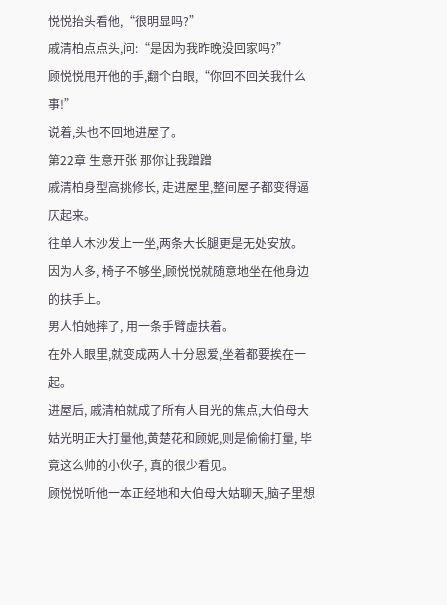悦悦抬头看他,“很明显吗?”
戚清柏点点头,问:“是因为我昨晚没回家吗?”
顾悦悦甩开他的手,翻个白眼,“你回不回关我什么事!”
说着,头也不回地进屋了。
第22章 生意开张 那你让我蹭蹭
戚清柏身型高挑修长, 走进屋里,整间屋子都变得逼仄起来。
往单人木沙发上一坐,两条大长腿更是无处安放。
因为人多, 椅子不够坐,顾悦悦就随意地坐在他身边的扶手上。
男人怕她摔了, 用一条手臂虚扶着。
在外人眼里,就变成两人十分恩爱,坐着都要挨在一起。
进屋后, 戚清柏就成了所有人目光的焦点,大伯母大姑光明正大打量他,黄楚花和顾妮,则是偷偷打量, 毕竟这么帅的小伙子, 真的很少看见。
顾悦悦听他一本正经地和大伯母大姑聊天,脑子里想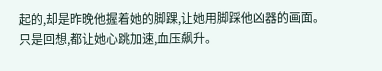起的,却是昨晚他握着她的脚踝,让她用脚踩他凶器的画面。
只是回想,都让她心跳加速,血压飙升。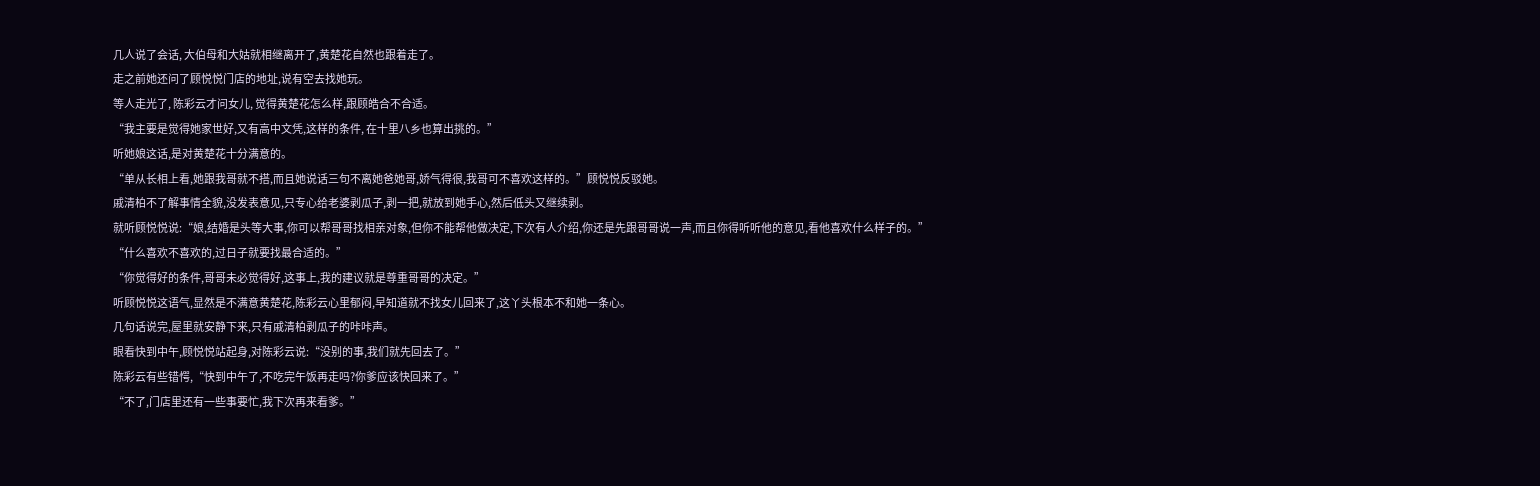几人说了会话, 大伯母和大姑就相继离开了,黄楚花自然也跟着走了。
走之前她还问了顾悦悦门店的地址,说有空去找她玩。
等人走光了, 陈彩云才问女儿, 觉得黄楚花怎么样,跟顾皓合不合适。
“我主要是觉得她家世好,又有高中文凭,这样的条件, 在十里八乡也算出挑的。”
听她娘这话,是对黄楚花十分满意的。
“单从长相上看,她跟我哥就不搭,而且她说话三句不离她爸她哥,娇气得很,我哥可不喜欢这样的。”顾悦悦反驳她。
戚清柏不了解事情全貌,没发表意见,只专心给老婆剥瓜子,剥一把,就放到她手心,然后低头又继续剥。
就听顾悦悦说:“娘,结婚是头等大事,你可以帮哥哥找相亲对象,但你不能帮他做决定,下次有人介绍,你还是先跟哥哥说一声,而且你得听听他的意见,看他喜欢什么样子的。”
“什么喜欢不喜欢的,过日子就要找最合适的。”
“你觉得好的条件,哥哥未必觉得好,这事上,我的建议就是尊重哥哥的决定。”
听顾悦悦这语气,显然是不满意黄楚花,陈彩云心里郁闷,早知道就不找女儿回来了,这丫头根本不和她一条心。
几句话说完,屋里就安静下来,只有戚清柏剥瓜子的咔咔声。
眼看快到中午,顾悦悦站起身,对陈彩云说:“没别的事,我们就先回去了。”
陈彩云有些错愕,“快到中午了,不吃完午饭再走吗?你爹应该快回来了。”
“不了,门店里还有一些事要忙,我下次再来看爹。”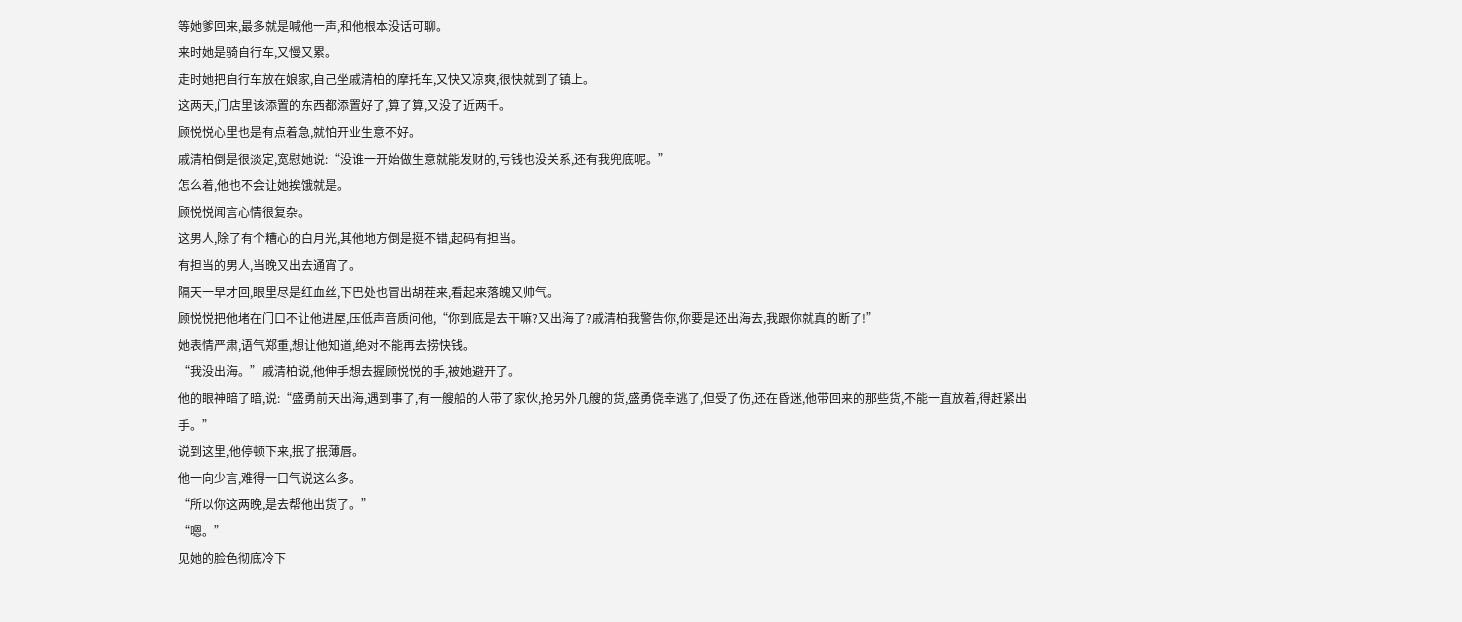等她爹回来,最多就是喊他一声,和他根本没话可聊。
来时她是骑自行车,又慢又累。
走时她把自行车放在娘家,自己坐戚清柏的摩托车,又快又凉爽,很快就到了镇上。
这两天,门店里该添置的东西都添置好了,算了算,又没了近两千。
顾悦悦心里也是有点着急,就怕开业生意不好。
戚清柏倒是很淡定,宽慰她说:“没谁一开始做生意就能发财的,亏钱也没关系,还有我兜底呢。”
怎么着,他也不会让她挨饿就是。
顾悦悦闻言心情很复杂。
这男人,除了有个糟心的白月光,其他地方倒是挺不错,起码有担当。
有担当的男人,当晚又出去通宵了。
隔天一早才回,眼里尽是红血丝,下巴处也冒出胡茬来,看起来落魄又帅气。
顾悦悦把他堵在门口不让他进屋,压低声音质问他,“你到底是去干嘛?又出海了?戚清柏我警告你,你要是还出海去,我跟你就真的断了!”
她表情严肃,语气郑重,想让他知道,绝对不能再去捞快钱。
“我没出海。”戚清柏说,他伸手想去握顾悦悦的手,被她避开了。
他的眼神暗了暗,说:“盛勇前天出海,遇到事了,有一艘船的人带了家伙,抢另外几艘的货,盛勇侥幸逃了,但受了伤,还在昏迷,他带回来的那些货,不能一直放着,得赶紧出手。”
说到这里,他停顿下来,抿了抿薄唇。
他一向少言,难得一口气说这么多。
“所以你这两晚,是去帮他出货了。”
“嗯。”
见她的脸色彻底冷下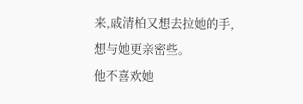来,戚清柏又想去拉她的手,想与她更亲密些。
他不喜欢她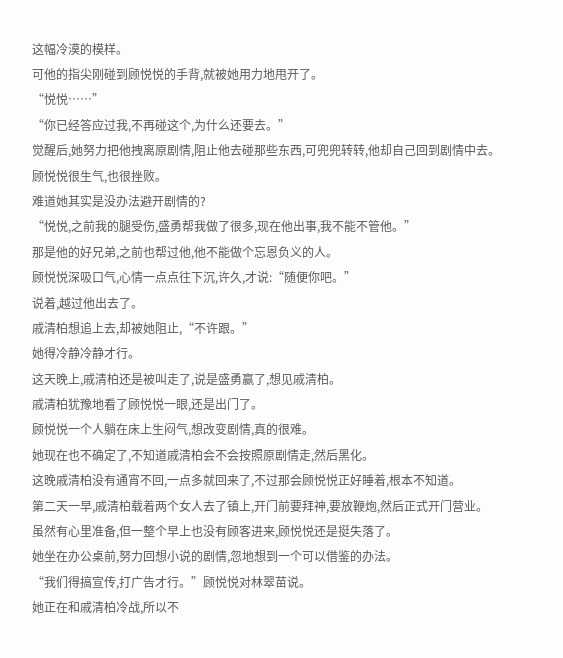这幅冷漠的模样。
可他的指尖刚碰到顾悦悦的手背,就被她用力地甩开了。
“悦悦……”
“你已经答应过我,不再碰这个,为什么还要去。”
觉醒后,她努力把他拽离原剧情,阻止他去碰那些东西,可兜兜转转,他却自己回到剧情中去。
顾悦悦很生气,也很挫败。
难道她其实是没办法避开剧情的?
“悦悦,之前我的腿受伤,盛勇帮我做了很多,现在他出事,我不能不管他。”
那是他的好兄弟,之前也帮过他,他不能做个忘恩负义的人。
顾悦悦深吸口气,心情一点点往下沉,许久,才说:“随便你吧。”
说着,越过他出去了。
戚清柏想追上去,却被她阻止,“不许跟。”
她得冷静冷静才行。
这天晚上,戚清柏还是被叫走了,说是盛勇赢了,想见戚清柏。
戚清柏犹豫地看了顾悦悦一眼,还是出门了。
顾悦悦一个人躺在床上生闷气,想改变剧情,真的很难。
她现在也不确定了,不知道戚清柏会不会按照原剧情走,然后黑化。
这晚戚清柏没有通宵不回,一点多就回来了,不过那会顾悦悦正好睡着,根本不知道。
第二天一早,戚清柏载着两个女人去了镇上,开门前要拜神,要放鞭炮,然后正式开门营业。
虽然有心里准备,但一整个早上也没有顾客进来,顾悦悦还是挺失落了。
她坐在办公桌前,努力回想小说的剧情,忽地想到一个可以借鉴的办法。
“我们得搞宣传,打广告才行。”顾悦悦对林翠苗说。
她正在和戚清柏冷战,所以不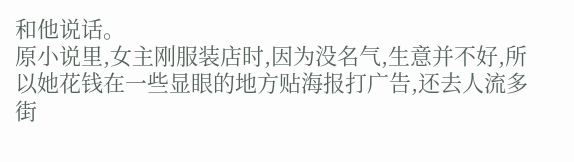和他说话。
原小说里,女主刚服装店时,因为没名气,生意并不好,所以她花钱在一些显眼的地方贴海报打广告,还去人流多街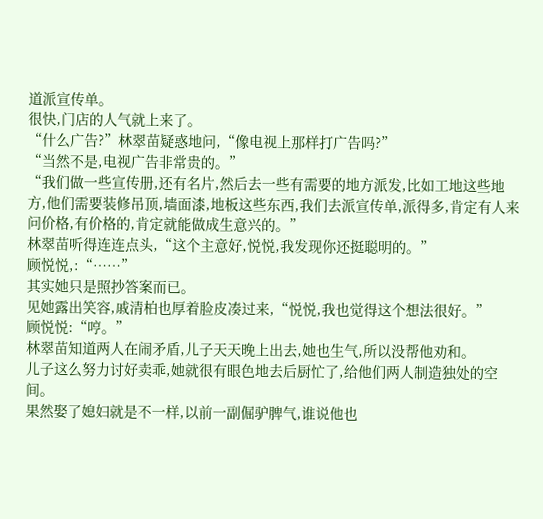道派宣传单。
很快,门店的人气就上来了。
“什么广告?”林翠苗疑惑地问,“像电视上那样打广告吗?”
“当然不是,电视广告非常贵的。”
“我们做一些宣传册,还有名片,然后去一些有需要的地方派发,比如工地这些地方,他们需要装修吊顶,墙面漆,地板这些东西,我们去派宣传单,派得多,肯定有人来问价格,有价格的,肯定就能做成生意兴的。”
林翠苗听得连连点头,“这个主意好,悦悦,我发现你还挺聪明的。”
顾悦悦,:“……”
其实她只是照抄答案而已。
见她露出笑容,戚清柏也厚着脸皮凑过来,“悦悦,我也觉得这个想法很好。”
顾悦悦:“哼。”
林翠苗知道两人在闹矛盾,儿子天天晚上出去,她也生气,所以没帮他劝和。
儿子这么努力讨好卖乖,她就很有眼色地去后厨忙了,给他们两人制造独处的空间。
果然娶了媳妇就是不一样,以前一副倔驴脾气,谁说他也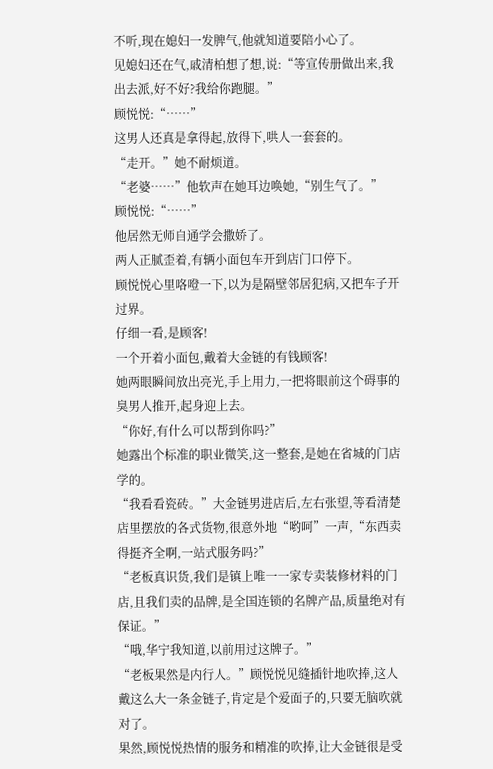不听,现在媳妇一发脾气,他就知道要陪小心了。
见媳妇还在气,戚清柏想了想,说:“等宣传册做出来,我出去派,好不好?我给你跑腿。”
顾悦悦:“……”
这男人还真是拿得起,放得下,哄人一套套的。
“走开。”她不耐烦道。
“老婆……”他软声在她耳边唤她,“别生气了。”
顾悦悦:“……”
他居然无师自通学会撒娇了。
两人正腻歪着,有辆小面包车开到店门口停下。
顾悦悦心里咯噔一下,以为是隔壁邻居犯病,又把车子开过界。
仔细一看,是顾客!
一个开着小面包,戴着大金链的有钱顾客!
她两眼瞬间放出亮光,手上用力,一把将眼前这个碍事的臭男人推开,起身迎上去。
“你好,有什么可以帮到你吗?”
她露出个标准的职业微笑,这一整套,是她在省城的门店学的。
“我看看瓷砖。”大金链男进店后,左右张望,等看清楚店里摆放的各式货物,很意外地“哟呵”一声,“东西卖得挺齐全啊,一站式服务吗?”
“老板真识货,我们是镇上唯一一家专卖装修材料的门店,且我们卖的品牌,是全国连锁的名牌产品,质量绝对有保证。”
“哦,华宁我知道,以前用过这牌子。”
“老板果然是内行人。”顾悦悦见缝插针地吹捧,这人戴这么大一条金链子,肯定是个爱面子的,只要无脑吹就对了。
果然,顾悦悦热情的服务和精准的吹捧,让大金链很是受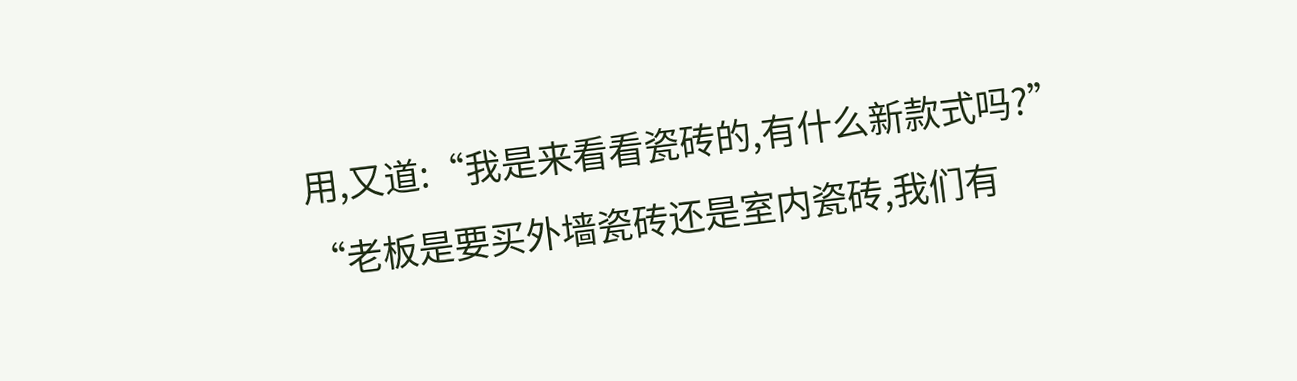用,又道:“我是来看看瓷砖的,有什么新款式吗?”
“老板是要买外墙瓷砖还是室内瓷砖,我们有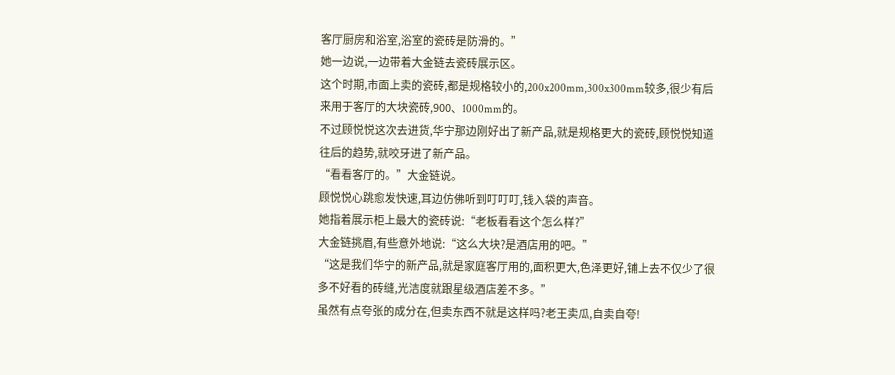客厅厨房和浴室,浴室的瓷砖是防滑的。”
她一边说,一边带着大金链去瓷砖展示区。
这个时期,市面上卖的瓷砖,都是规格较小的,200x200mm,300x300mm较多,很少有后来用于客厅的大块瓷砖,900、1000mm的。
不过顾悦悦这次去进货,华宁那边刚好出了新产品,就是规格更大的瓷砖,顾悦悦知道往后的趋势,就咬牙进了新产品。
“看看客厅的。”大金链说。
顾悦悦心跳愈发快速,耳边仿佛听到叮叮叮,钱入袋的声音。
她指着展示柜上最大的瓷砖说:“老板看看这个怎么样?”
大金链挑眉,有些意外地说:“这么大块?是酒店用的吧。”
“这是我们华宁的新产品,就是家庭客厅用的,面积更大,色泽更好,铺上去不仅少了很多不好看的砖缝,光洁度就跟星级酒店差不多。”
虽然有点夸张的成分在,但卖东西不就是这样吗?老王卖瓜,自卖自夸!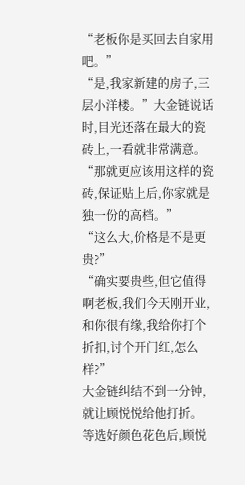“老板你是买回去自家用吧。”
“是,我家新建的房子,三层小洋楼。”大金链说话时,目光还落在最大的瓷砖上,一看就非常满意。
“那就更应该用这样的瓷砖,保证贴上后,你家就是独一份的高档。”
“这么大,价格是不是更贵?”
“确实要贵些,但它值得啊老板,我们今天刚开业,和你很有缘,我给你打个折扣,讨个开门红,怎么样?”
大金链纠结不到一分钟,就让顾悦悦给他打折。
等选好颜色花色后,顾悦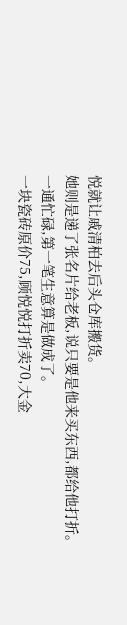悦就让戚清柏去后头仓库搬货。
她则是递了张名片给老板,说只要是他来买东西,都给他打折。
一通忙碌,第一笔生意算是做成了。
一块瓷砖原价75,顾悦悦打折卖70,大金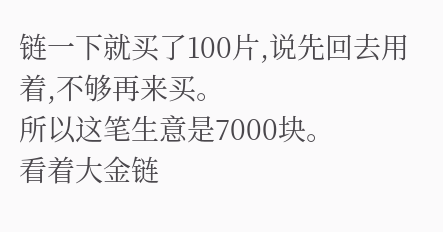链一下就买了100片,说先回去用着,不够再来买。
所以这笔生意是7000块。
看着大金链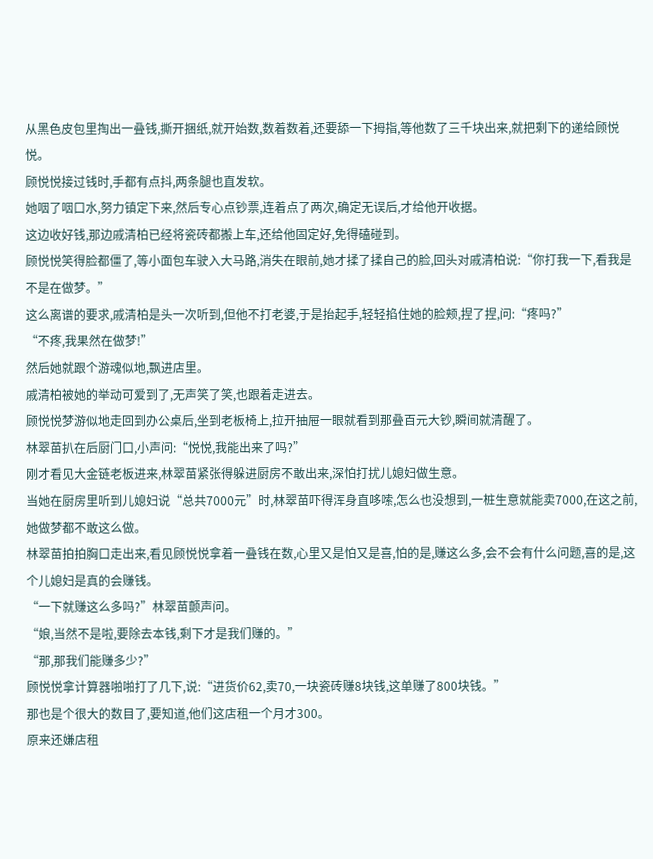从黑色皮包里掏出一叠钱,撕开捆纸,就开始数,数着数着,还要舔一下拇指,等他数了三千块出来,就把剩下的递给顾悦悦。
顾悦悦接过钱时,手都有点抖,两条腿也直发软。
她咽了咽口水,努力镇定下来,然后专心点钞票,连着点了两次,确定无误后,才给他开收据。
这边收好钱,那边戚清柏已经将瓷砖都搬上车,还给他固定好,免得磕碰到。
顾悦悦笑得脸都僵了,等小面包车驶入大马路,消失在眼前,她才揉了揉自己的脸,回头对戚清柏说:“你打我一下,看我是不是在做梦。”
这么离谱的要求,戚清柏是头一次听到,但他不打老婆,于是抬起手,轻轻掐住她的脸颊,捏了捏,问:“疼吗?”
“不疼,我果然在做梦!”
然后她就跟个游魂似地,飘进店里。
戚清柏被她的举动可爱到了,无声笑了笑,也跟着走进去。
顾悦悦梦游似地走回到办公桌后,坐到老板椅上,拉开抽屉一眼就看到那叠百元大钞,瞬间就清醒了。
林翠苗扒在后厨门口,小声问:“悦悦,我能出来了吗?”
刚才看见大金链老板进来,林翠苗紧张得躲进厨房不敢出来,深怕打扰儿媳妇做生意。
当她在厨房里听到儿媳妇说“总共7000元”时,林翠苗吓得浑身直哆嗦,怎么也没想到,一桩生意就能卖7000,在这之前,她做梦都不敢这么做。
林翠苗拍拍胸口走出来,看见顾悦悦拿着一叠钱在数,心里又是怕又是喜,怕的是,赚这么多,会不会有什么问题,喜的是,这个儿媳妇是真的会赚钱。
“一下就赚这么多吗?”林翠苗颤声问。
“娘,当然不是啦,要除去本钱,剩下才是我们赚的。”
“那,那我们能赚多少?”
顾悦悦拿计算器啪啪打了几下,说:“进货价62,卖70,一块瓷砖赚8块钱,这单赚了800块钱。”
那也是个很大的数目了,要知道,他们这店租一个月才300。
原来还嫌店租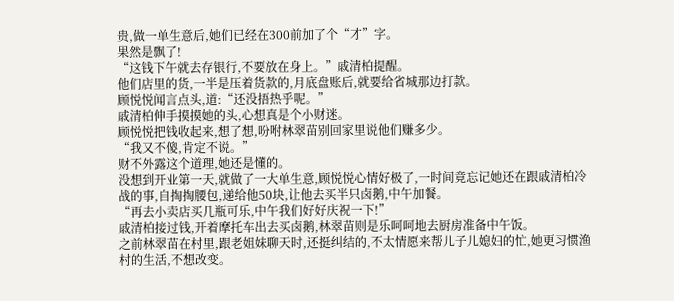贵,做一单生意后,她们已经在300前加了个“才”字。
果然是飘了!
“这钱下午就去存银行,不要放在身上。”戚清柏提醒。
他们店里的货,一半是压着货款的,月底盘账后,就要给省城那边打款。
顾悦悦闻言点头,道:“还没捂热乎呢。”
戚清柏伸手摸摸她的头,心想真是个小财迷。
顾悦悦把钱收起来,想了想,吩咐林翠苗别回家里说他们赚多少。
“我又不傻,肯定不说。”
财不外露这个道理,她还是懂的。
没想到开业第一天,就做了一大单生意,顾悦悦心情好极了,一时间竟忘记她还在跟戚清柏冷战的事,自掏掏腰包,递给他50块,让他去买半只卤鹅,中午加餐。
“再去小卖店买几瓶可乐,中午我们好好庆祝一下!”
戚清柏接过钱,开着摩托车出去买卤鹅,林翠苗则是乐呵呵地去厨房准备中午饭。
之前林翠苗在村里,跟老姐妹聊天时,还挺纠结的,不太情愿来帮儿子儿媳妇的忙,她更习惯渔村的生活,不想改变。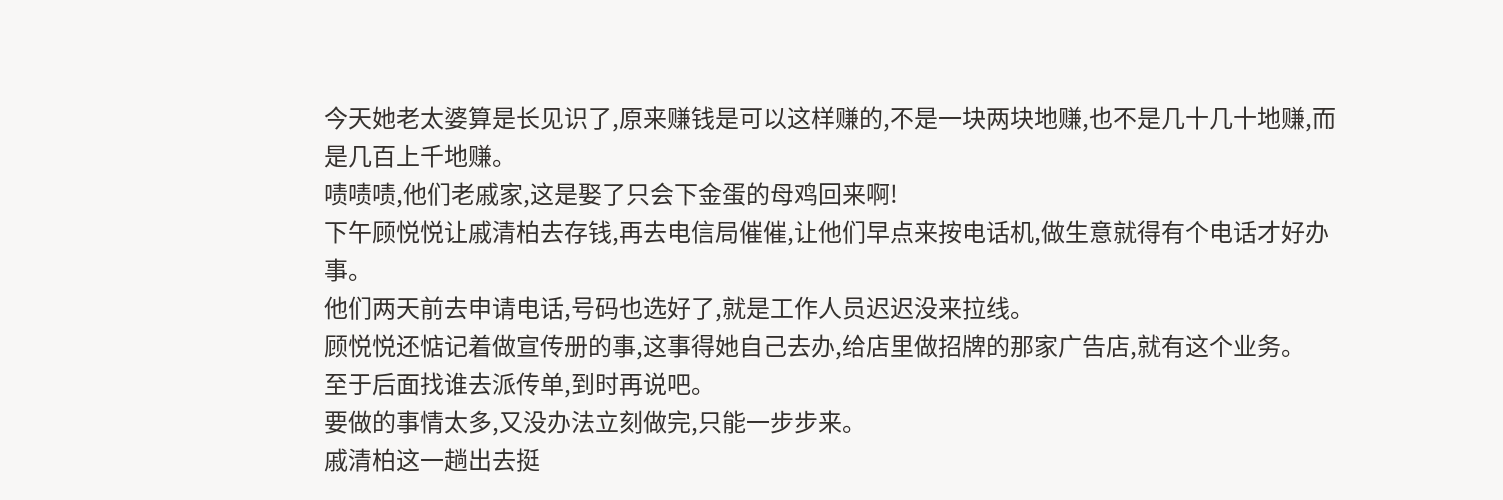今天她老太婆算是长见识了,原来赚钱是可以这样赚的,不是一块两块地赚,也不是几十几十地赚,而是几百上千地赚。
啧啧啧,他们老戚家,这是娶了只会下金蛋的母鸡回来啊!
下午顾悦悦让戚清柏去存钱,再去电信局催催,让他们早点来按电话机,做生意就得有个电话才好办事。
他们两天前去申请电话,号码也选好了,就是工作人员迟迟没来拉线。
顾悦悦还惦记着做宣传册的事,这事得她自己去办,给店里做招牌的那家广告店,就有这个业务。
至于后面找谁去派传单,到时再说吧。
要做的事情太多,又没办法立刻做完,只能一步步来。
戚清柏这一趟出去挺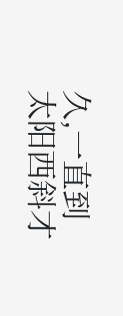久,一直到
太阳西斜才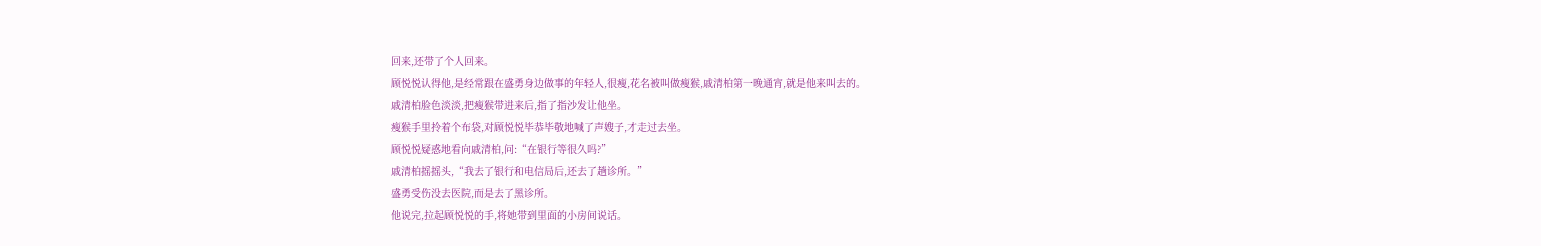回来,还带了个人回来。
顾悦悦认得他,是经常跟在盛勇身边做事的年轻人,很瘦,花名被叫做瘦猴,戚清柏第一晚通宵,就是他来叫去的。
戚清柏脸色淡淡,把瘦猴带进来后,指了指沙发让他坐。
瘦猴手里拎着个布袋,对顾悦悦毕恭毕敬地喊了声嫂子,才走过去坐。
顾悦悦疑惑地看向戚清柏,问:“在银行等很久吗?”
戚清柏摇摇头,“我去了银行和电信局后,还去了趟诊所。”
盛勇受伤没去医院,而是去了黑诊所。
他说完,拉起顾悦悦的手,将她带到里面的小房间说话。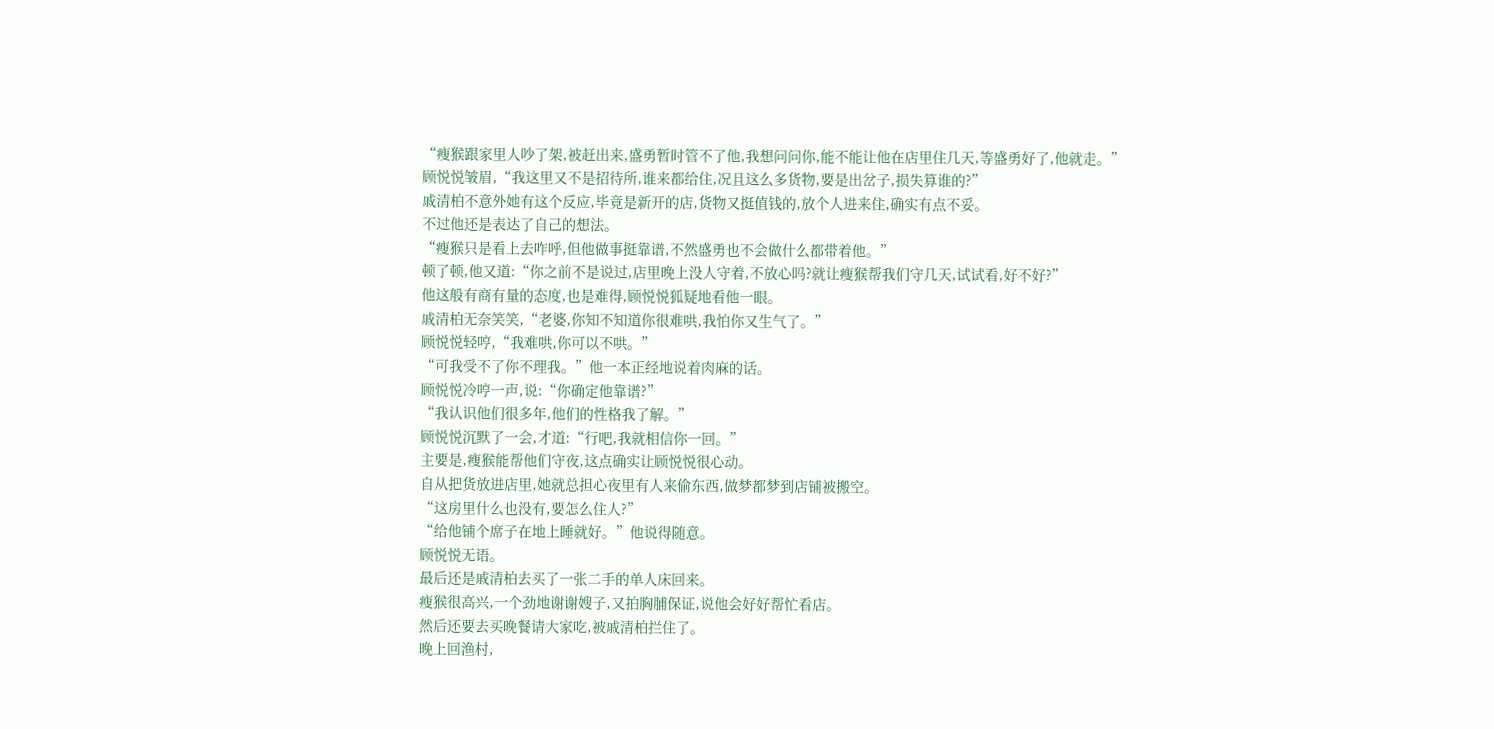“瘦猴跟家里人吵了架,被赶出来,盛勇暂时管不了他,我想问问你,能不能让他在店里住几天,等盛勇好了,他就走。”
顾悦悦皱眉,“我这里又不是招待所,谁来都给住,况且这么多货物,要是出岔子,损失算谁的?”
戚清柏不意外她有这个反应,毕竟是新开的店,货物又挺值钱的,放个人进来住,确实有点不妥。
不过他还是表达了自己的想法。
“瘦猴只是看上去咋呼,但他做事挺靠谱,不然盛勇也不会做什么都带着他。”
顿了顿,他又道:“你之前不是说过,店里晚上没人守着,不放心吗?就让瘦猴帮我们守几天,试试看,好不好?”
他这般有商有量的态度,也是难得,顾悦悦狐疑地看他一眼。
戚清柏无奈笑笑,“老婆,你知不知道你很难哄,我怕你又生气了。”
顾悦悦轻哼,“我难哄,你可以不哄。”
“可我受不了你不理我。”他一本正经地说着肉麻的话。
顾悦悦冷哼一声,说:“你确定他靠谱?”
“我认识他们很多年,他们的性格我了解。”
顾悦悦沉默了一会,才道:“行吧,我就相信你一回。”
主要是,瘦猴能帮他们守夜,这点确实让顾悦悦很心动。
自从把货放进店里,她就总担心夜里有人来偷东西,做梦都梦到店铺被搬空。
“这房里什么也没有,要怎么住人?”
“给他铺个席子在地上睡就好。”他说得随意。
顾悦悦无语。
最后还是戚清柏去买了一张二手的单人床回来。
瘦猴很高兴,一个劲地谢谢嫂子,又拍胸脯保证,说他会好好帮忙看店。
然后还要去买晚餐请大家吃,被戚清柏拦住了。
晚上回渔村,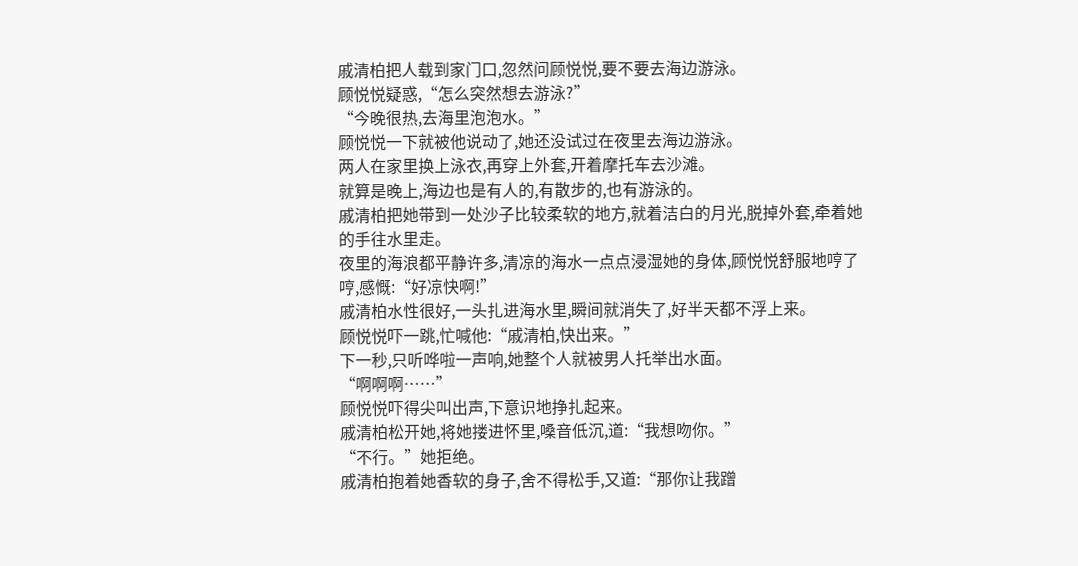戚清柏把人载到家门口,忽然问顾悦悦,要不要去海边游泳。
顾悦悦疑惑,“怎么突然想去游泳?”
“今晚很热,去海里泡泡水。”
顾悦悦一下就被他说动了,她还没试过在夜里去海边游泳。
两人在家里换上泳衣,再穿上外套,开着摩托车去沙滩。
就算是晚上,海边也是有人的,有散步的,也有游泳的。
戚清柏把她带到一处沙子比较柔软的地方,就着洁白的月光,脱掉外套,牵着她的手往水里走。
夜里的海浪都平静许多,清凉的海水一点点浸湿她的身体,顾悦悦舒服地哼了哼,感慨:“好凉快啊!”
戚清柏水性很好,一头扎进海水里,瞬间就消失了,好半天都不浮上来。
顾悦悦吓一跳,忙喊他:“戚清柏,快出来。”
下一秒,只听哗啦一声响,她整个人就被男人托举出水面。
“啊啊啊……”
顾悦悦吓得尖叫出声,下意识地挣扎起来。
戚清柏松开她,将她搂进怀里,嗓音低沉,道:“我想吻你。”
“不行。”她拒绝。
戚清柏抱着她香软的身子,舍不得松手,又道:“那你让我蹭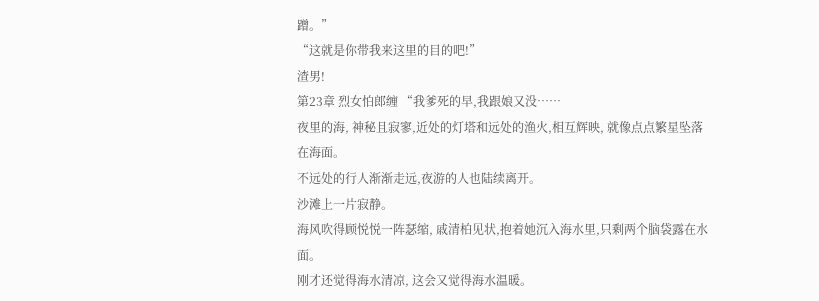蹭。”
“这就是你带我来这里的目的吧!”
渣男!
第23章 烈女怕郎缠 “我爹死的早,我跟娘又没……
夜里的海, 神秘且寂寥,近处的灯塔和远处的渔火,相互辉映, 就像点点繁星坠落在海面。
不远处的行人渐渐走远,夜游的人也陆续离开。
沙滩上一片寂静。
海风吹得顾悦悦一阵瑟缩, 戚清柏见状,抱着她沉入海水里,只剩两个脑袋露在水面。
刚才还觉得海水清凉, 这会又觉得海水温暖。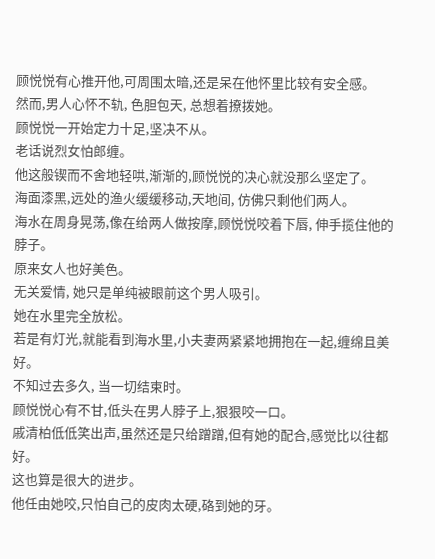顾悦悦有心推开他,可周围太暗,还是呆在他怀里比较有安全感。
然而,男人心怀不轨, 色胆包天, 总想着撩拨她。
顾悦悦一开始定力十足,坚决不从。
老话说烈女怕郎缠。
他这般锲而不舍地轻哄,渐渐的,顾悦悦的决心就没那么坚定了。
海面漆黑,远处的渔火缓缓移动,天地间, 仿佛只剩他们两人。
海水在周身晃荡,像在给两人做按摩,顾悦悦咬着下唇, 伸手揽住他的脖子。
原来女人也好美色。
无关爱情, 她只是单纯被眼前这个男人吸引。
她在水里完全放松。
若是有灯光,就能看到海水里,小夫妻两紧紧地拥抱在一起,缠绵且美好。
不知过去多久, 当一切结束时。
顾悦悦心有不甘,低头在男人脖子上,狠狠咬一口。
戚清柏低低笑出声,虽然还是只给蹭蹭,但有她的配合,感觉比以往都好。
这也算是很大的进步。
他任由她咬,只怕自己的皮肉太硬,硌到她的牙。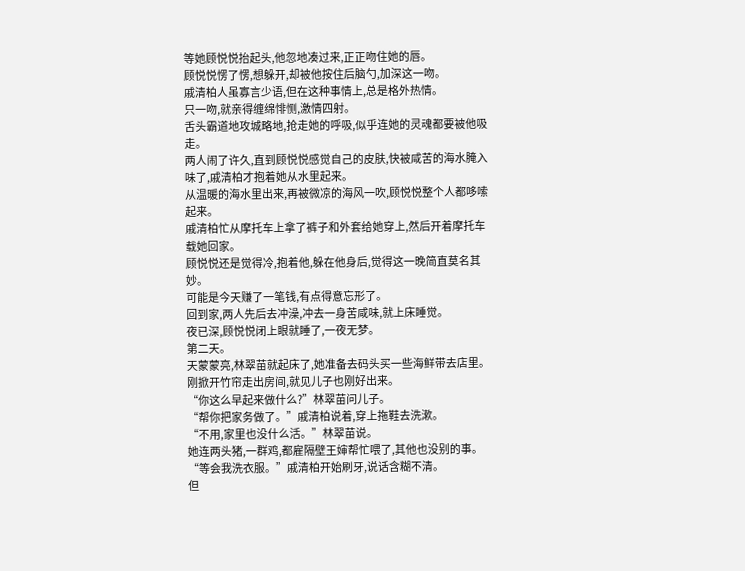等她顾悦悦抬起头,他忽地凑过来,正正吻住她的唇。
顾悦悦愣了愣,想躲开,却被他按住后脑勺,加深这一吻。
戚清柏人虽寡言少语,但在这种事情上,总是格外热情。
只一吻,就亲得缠绵悱恻,激情四射。
舌头霸道地攻城略地,抢走她的呼吸,似乎连她的灵魂都要被他吸走。
两人闹了许久,直到顾悦悦感觉自己的皮肤,快被咸苦的海水腌入味了,戚清柏才抱着她从水里起来。
从温暖的海水里出来,再被微凉的海风一吹,顾悦悦整个人都哆嗦起来。
戚清柏忙从摩托车上拿了裤子和外套给她穿上,然后开着摩托车载她回家。
顾悦悦还是觉得冷,抱着他,躲在他身后,觉得这一晚简直莫名其妙。
可能是今天赚了一笔钱,有点得意忘形了。
回到家,两人先后去冲澡,冲去一身苦咸味,就上床睡觉。
夜已深,顾悦悦闭上眼就睡了,一夜无梦。
第二天。
天蒙蒙亮,林翠苗就起床了,她准备去码头买一些海鲜带去店里。
刚掀开竹帘走出房间,就见儿子也刚好出来。
“你这么早起来做什么?”林翠苗问儿子。
“帮你把家务做了。”戚清柏说着,穿上拖鞋去洗漱。
“不用,家里也没什么活。”林翠苗说。
她连两头猪,一群鸡,都雇隔壁王婶帮忙喂了,其他也没别的事。
“等会我洗衣服。”戚清柏开始刷牙,说话含糊不清。
但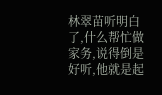林翠苗听明白了,什么帮忙做家务,说得倒是好听,他就是起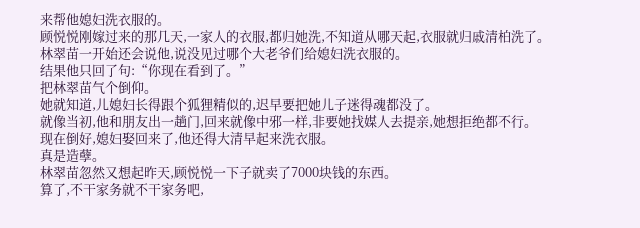来帮他媳妇洗衣服的。
顾悦悦刚嫁过来的那几天,一家人的衣服,都归她洗,不知道从哪天起,衣服就归戚清柏洗了。
林翠苗一开始还会说他,说没见过哪个大老爷们给媳妇洗衣服的。
结果他只回了句:“你现在看到了。”
把林翠苗气个倒仰。
她就知道,儿媳妇长得跟个狐狸精似的,迟早要把她儿子迷得魂都没了。
就像当初,他和朋友出一趟门,回来就像中邪一样,非要她找媒人去提亲,她想拒绝都不行。
现在倒好,媳妇娶回来了,他还得大清早起来洗衣服。
真是造孽。
林翠苗忽然又想起昨天,顾悦悦一下子就卖了7000块钱的东西。
算了,不干家务就不干家务吧,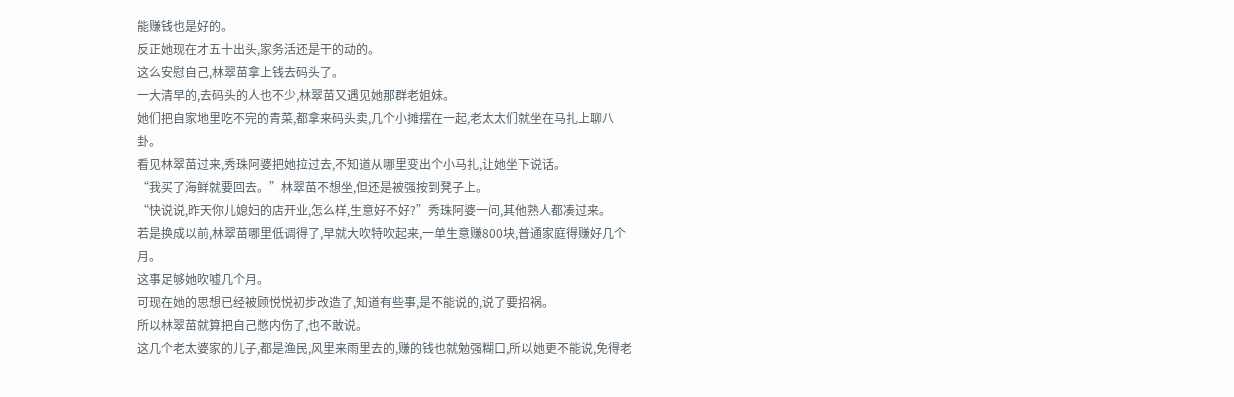能赚钱也是好的。
反正她现在才五十出头,家务活还是干的动的。
这么安慰自己,林翠苗拿上钱去码头了。
一大清早的,去码头的人也不少,林翠苗又遇见她那群老姐妹。
她们把自家地里吃不完的青菜,都拿来码头卖,几个小摊摆在一起,老太太们就坐在马扎上聊八卦。
看见林翠苗过来,秀珠阿婆把她拉过去,不知道从哪里变出个小马扎,让她坐下说话。
“我买了海鲜就要回去。”林翠苗不想坐,但还是被强按到凳子上。
“快说说,昨天你儿媳妇的店开业,怎么样,生意好不好?”秀珠阿婆一问,其他熟人都凑过来。
若是换成以前,林翠苗哪里低调得了,早就大吹特吹起来,一单生意赚800块,普通家庭得赚好几个月。
这事足够她吹嘘几个月。
可现在她的思想已经被顾悦悦初步改造了,知道有些事,是不能说的,说了要招祸。
所以林翠苗就算把自己憋内伤了,也不敢说。
这几个老太婆家的儿子,都是渔民,风里来雨里去的,赚的钱也就勉强糊口,所以她更不能说,免得老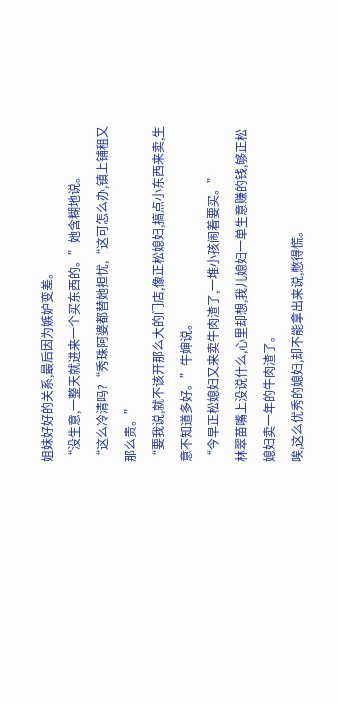姐妹好好的关系,最后因为嫉妒变差。
“没生意,一整天就进来一个买东西的。”她含糊地说。
“这么冷清吗?“秀珠阿婆都替她担忧,“这可怎么办,镇上铺租又那么贵。”
“要我说,就不该开那么大的门店,像正松媳妇,搞点小东西来卖,生意不知道多好。”牛婶说。
“今早正松媳妇又来卖牛肉渣了,一堆小孩闹着要买。”
林翠苗嘴上没说什么,心里却想,我儿媳妇一单生意赚的钱,够正松媳妇卖一年的牛肉渣了。
唉,这么优秀的媳妇,却不能拿出来说,憋得慌。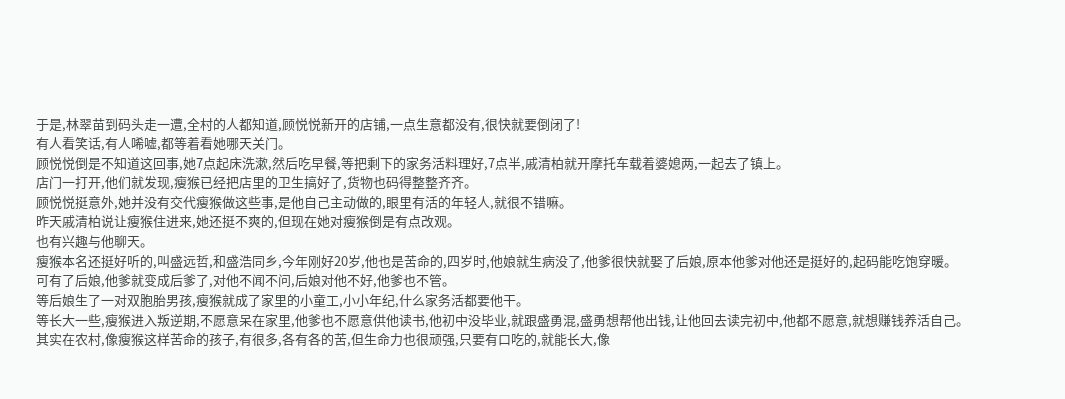于是,林翠苗到码头走一遭,全村的人都知道,顾悦悦新开的店铺,一点生意都没有,很快就要倒闭了!
有人看笑话,有人唏嘘,都等着看她哪天关门。
顾悦悦倒是不知道这回事,她7点起床洗漱,然后吃早餐,等把剩下的家务活料理好,7点半,戚清柏就开摩托车载着婆媳两,一起去了镇上。
店门一打开,他们就发现,瘦猴已经把店里的卫生搞好了,货物也码得整整齐齐。
顾悦悦挺意外,她并没有交代瘦猴做这些事,是他自己主动做的,眼里有活的年轻人,就很不错嘛。
昨天戚清柏说让瘦猴住进来,她还挺不爽的,但现在她对瘦猴倒是有点改观。
也有兴趣与他聊天。
瘦猴本名还挺好听的,叫盛远哲,和盛浩同乡,今年刚好20岁,他也是苦命的,四岁时,他娘就生病没了,他爹很快就娶了后娘,原本他爹对他还是挺好的,起码能吃饱穿暖。
可有了后娘,他爹就变成后爹了,对他不闻不问,后娘对他不好,他爹也不管。
等后娘生了一对双胞胎男孩,瘦猴就成了家里的小童工,小小年纪,什么家务活都要他干。
等长大一些,瘦猴进入叛逆期,不愿意呆在家里,他爹也不愿意供他读书,他初中没毕业,就跟盛勇混,盛勇想帮他出钱,让他回去读完初中,他都不愿意,就想赚钱养活自己。
其实在农村,像瘦猴这样苦命的孩子,有很多,各有各的苦,但生命力也很顽强,只要有口吃的,就能长大,像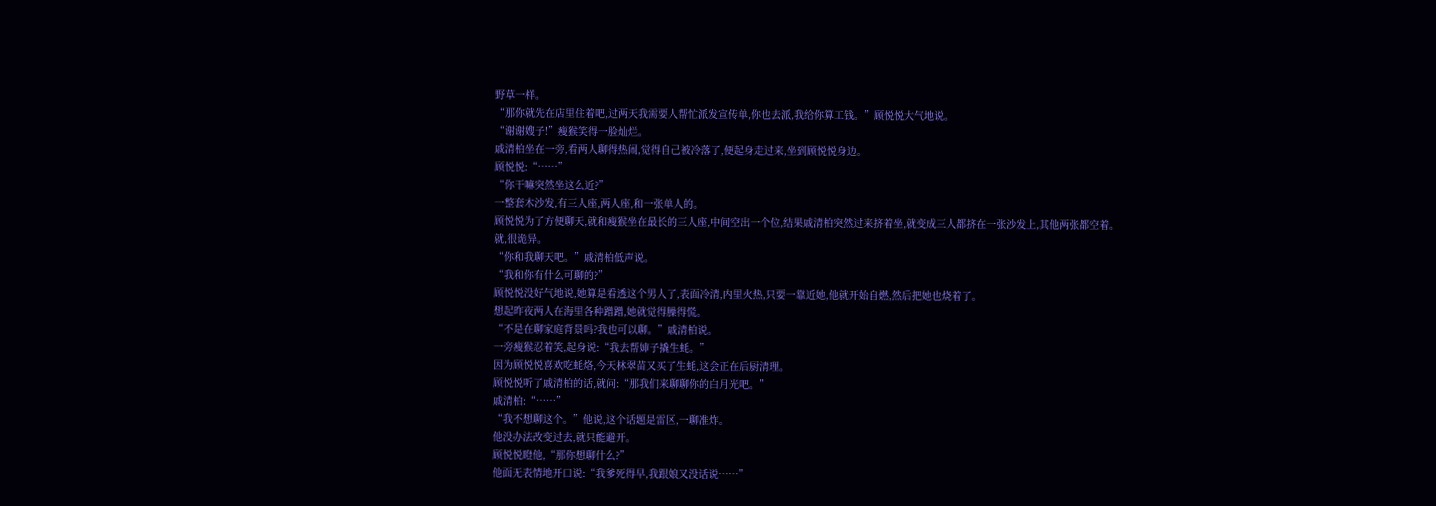野草一样。
“那你就先在店里住着吧,过两天我需要人帮忙派发宣传单,你也去派,我给你算工钱。”顾悦悦大气地说。
“谢谢嫂子!”瘦猴笑得一脸灿烂。
戚清柏坐在一旁,看两人聊得热闹,觉得自己被冷落了,便起身走过来,坐到顾悦悦身边。
顾悦悦:“……”
“你干嘛突然坐这么近?”
一整套木沙发,有三人座,两人座,和一张单人的。
顾悦悦为了方便聊天,就和瘦猴坐在最长的三人座,中间空出一个位,结果戚清柏突然过来挤着坐,就变成三人都挤在一张沙发上,其他两张都空着。
就,很诡异。
“你和我聊天吧。”戚清柏低声说。
“我和你有什么可聊的?”
顾悦悦没好气地说,她算是看透这个男人了,表面冷清,内里火热,只要一靠近她,他就开始自燃,然后把她也烧着了。
想起昨夜两人在海里各种蹭蹭,她就觉得臊得慌。
“不是在聊家庭背景吗?我也可以聊。”戚清柏说。
一旁瘦猴忍着笑,起身说:“我去帮婶子撬生蚝。”
因为顾悦悦喜欢吃蚝烙,今天林翠苗又买了生蚝,这会正在后厨清理。
顾悦悦听了戚清柏的话,就问:“那我们来聊聊你的白月光吧。”
戚清柏:“……”
“我不想聊这个。”他说,这个话题是雷区,一聊准炸。
他没办法改变过去,就只能避开。
顾悦悦瞪他,“那你想聊什么?”
他面无表情地开口说:“我爹死得早,我跟娘又没话说……”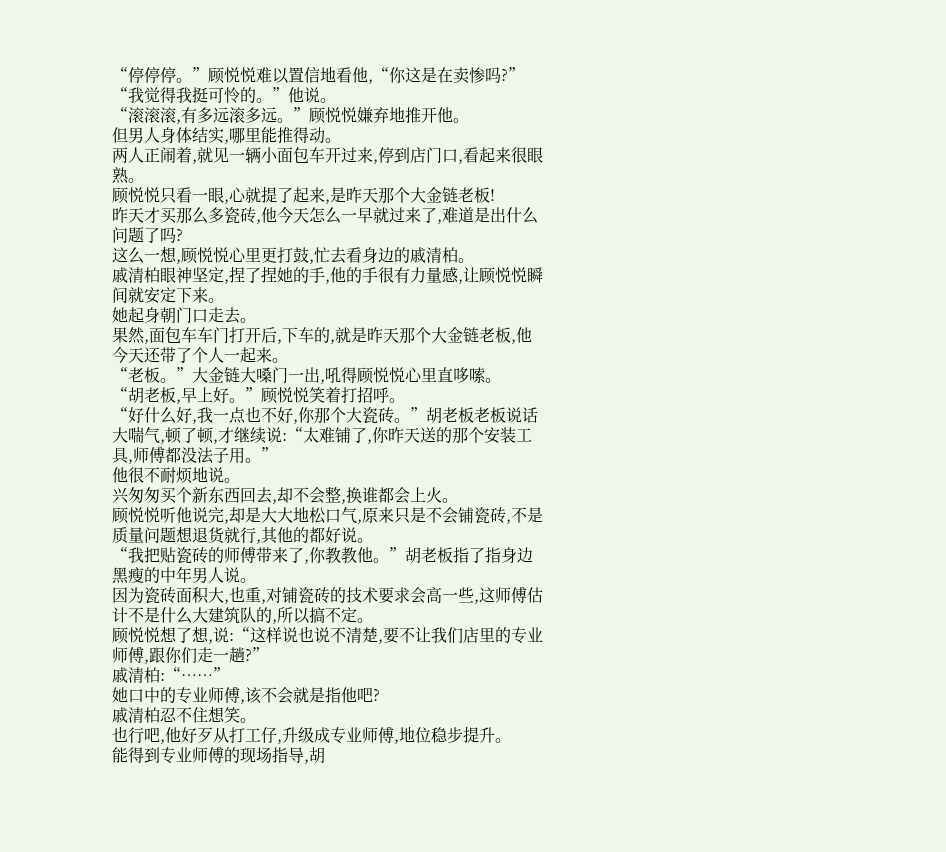“停停停。”顾悦悦难以置信地看他,“你这是在卖惨吗?”
“我觉得我挺可怜的。”他说。
“滚滚滚,有多远滚多远。”顾悦悦嫌弃地推开他。
但男人身体结实,哪里能推得动。
两人正闹着,就见一辆小面包车开过来,停到店门口,看起来很眼熟。
顾悦悦只看一眼,心就提了起来,是昨天那个大金链老板!
昨天才买那么多瓷砖,他今天怎么一早就过来了,难道是出什么问题了吗?
这么一想,顾悦悦心里更打鼓,忙去看身边的戚清柏。
戚清柏眼神坚定,捏了捏她的手,他的手很有力量感,让顾悦悦瞬间就安定下来。
她起身朝门口走去。
果然,面包车车门打开后,下车的,就是昨天那个大金链老板,他今天还带了个人一起来。
“老板。”大金链大嗓门一出,吼得顾悦悦心里直哆嗦。
“胡老板,早上好。”顾悦悦笑着打招呼。
“好什么好,我一点也不好,你那个大瓷砖。”胡老板老板说话大喘气,顿了顿,才继续说:“太难铺了,你昨天送的那个安装工具,师傅都没法子用。”
他很不耐烦地说。
兴匆匆买个新东西回去,却不会整,换谁都会上火。
顾悦悦听他说完,却是大大地松口气,原来只是不会铺瓷砖,不是质量问题想退货就行,其他的都好说。
“我把贴瓷砖的师傅带来了,你教教他。”胡老板指了指身边黑瘦的中年男人说。
因为瓷砖面积大,也重,对铺瓷砖的技术要求会高一些,这师傅估计不是什么大建筑队的,所以搞不定。
顾悦悦想了想,说:“这样说也说不清楚,要不让我们店里的专业师傅,跟你们走一趟?”
戚清柏:“……”
她口中的专业师傅,该不会就是指他吧?
戚清柏忍不住想笑。
也行吧,他好歹从打工仔,升级成专业师傅,地位稳步提升。
能得到专业师傅的现场指导,胡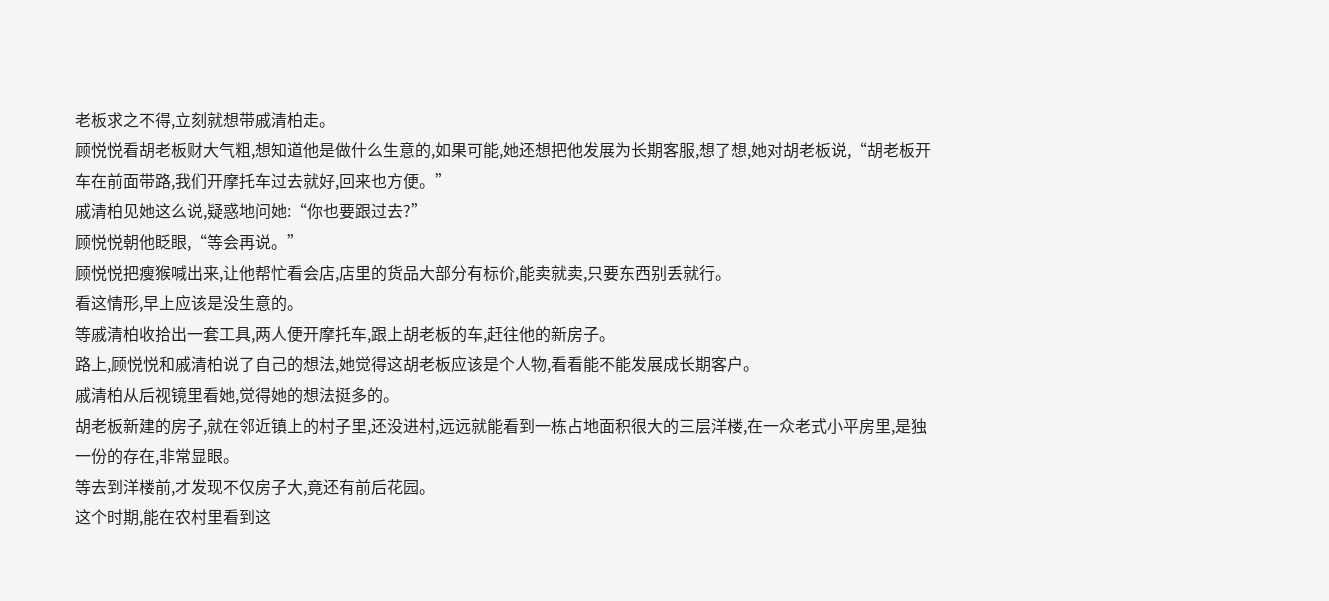老板求之不得,立刻就想带戚清柏走。
顾悦悦看胡老板财大气粗,想知道他是做什么生意的,如果可能,她还想把他发展为长期客服,想了想,她对胡老板说,“胡老板开车在前面带路,我们开摩托车过去就好,回来也方便。”
戚清柏见她这么说,疑惑地问她:“你也要跟过去?”
顾悦悦朝他眨眼,“等会再说。”
顾悦悦把瘦猴喊出来,让他帮忙看会店,店里的货品大部分有标价,能卖就卖,只要东西别丢就行。
看这情形,早上应该是没生意的。
等戚清柏收拾出一套工具,两人便开摩托车,跟上胡老板的车,赶往他的新房子。
路上,顾悦悦和戚清柏说了自己的想法,她觉得这胡老板应该是个人物,看看能不能发展成长期客户。
戚清柏从后视镜里看她,觉得她的想法挺多的。
胡老板新建的房子,就在邻近镇上的村子里,还没进村,远远就能看到一栋占地面积很大的三层洋楼,在一众老式小平房里,是独一份的存在,非常显眼。
等去到洋楼前,才发现不仅房子大,竟还有前后花园。
这个时期,能在农村里看到这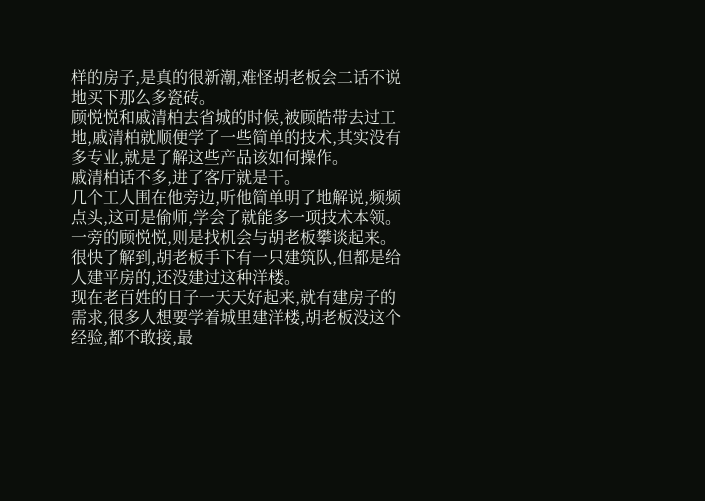样的房子,是真的很新潮,难怪胡老板会二话不说地买下那么多瓷砖。
顾悦悦和戚清柏去省城的时候,被顾皓带去过工地,戚清柏就顺便学了一些简单的技术,其实没有多专业,就是了解这些产品该如何操作。
戚清柏话不多,进了客厅就是干。
几个工人围在他旁边,听他简单明了地解说,频频点头,这可是偷师,学会了就能多一项技术本领。
一旁的顾悦悦,则是找机会与胡老板攀谈起来。
很快了解到,胡老板手下有一只建筑队,但都是给人建平房的,还没建过这种洋楼。
现在老百姓的日子一天天好起来,就有建房子的需求,很多人想要学着城里建洋楼,胡老板没这个经验,都不敢接,最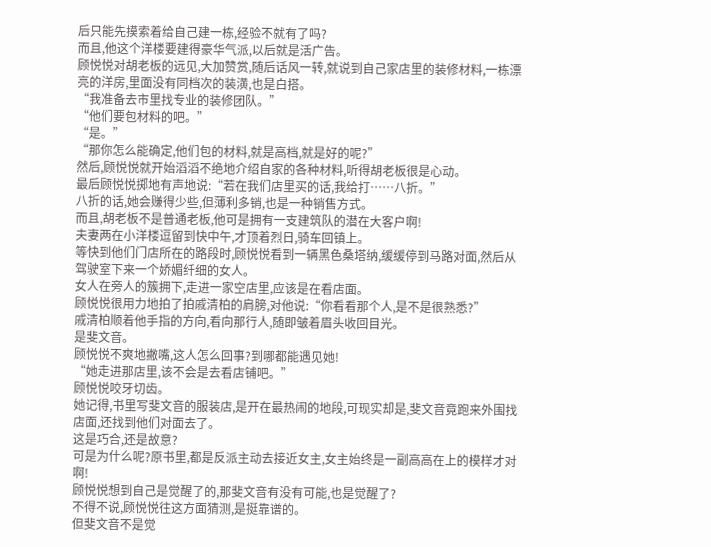后只能先摸索着给自己建一栋,经验不就有了吗?
而且,他这个洋楼要建得豪华气派,以后就是活广告。
顾悦悦对胡老板的远见,大加赞赏,随后话风一转,就说到自己家店里的装修材料,一栋漂亮的洋房,里面没有同档次的装潢,也是白搭。
“我准备去市里找专业的装修团队。”
“他们要包材料的吧。”
“是。”
“那你怎么能确定,他们包的材料,就是高档,就是好的呢?”
然后,顾悦悦就开始滔滔不绝地介绍自家的各种材料,听得胡老板很是心动。
最后顾悦悦掷地有声地说:“若在我们店里买的话,我给打……八折。”
八折的话,她会赚得少些,但薄利多销,也是一种销售方式。
而且,胡老板不是普通老板,他可是拥有一支建筑队的潜在大客户啊!
夫妻两在小洋楼逗留到快中午,才顶着烈日,骑车回镇上。
等快到他们门店所在的路段时,顾悦悦看到一辆黑色桑塔纳,缓缓停到马路对面,然后从驾驶室下来一个娇媚纤细的女人。
女人在旁人的簇拥下,走进一家空店里,应该是在看店面。
顾悦悦很用力地拍了拍戚清柏的肩膀,对他说:“你看看那个人,是不是很熟悉?”
戚清柏顺着他手指的方向,看向那行人,随即皱着眉头收回目光。
是斐文音。
顾悦悦不爽地撇嘴,这人怎么回事?到哪都能遇见她!
“她走进那店里,该不会是去看店铺吧。”
顾悦悦咬牙切齿。
她记得,书里写斐文音的服装店,是开在最热闹的地段,可现实却是,斐文音竟跑来外围找店面,还找到他们对面去了。
这是巧合,还是故意?
可是为什么呢?原书里,都是反派主动去接近女主,女主始终是一副高高在上的模样才对啊!
顾悦悦想到自己是觉醒了的,那斐文音有没有可能,也是觉醒了?
不得不说,顾悦悦往这方面猜测,是挺靠谱的。
但斐文音不是觉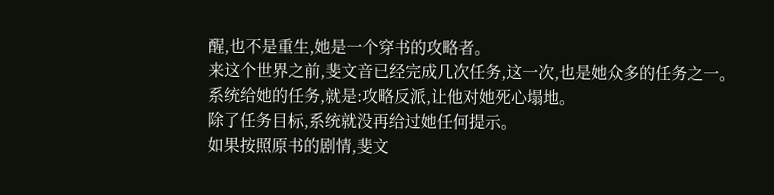醒,也不是重生,她是一个穿书的攻略者。
来这个世界之前,斐文音已经完成几次任务,这一次,也是她众多的任务之一。
系统给她的任务,就是:攻略反派,让他对她死心塌地。
除了任务目标,系统就没再给过她任何提示。
如果按照原书的剧情,斐文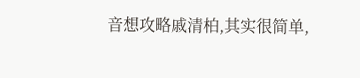音想攻略戚清柏,其实很简单,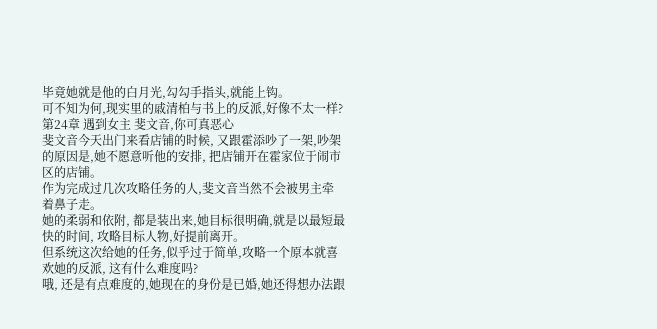毕竟她就是他的白月光,勾勾手指头,就能上钩。
可不知为何,现实里的戚清柏与书上的反派,好像不太一样?
第24章 遇到女主 斐文音,你可真恶心
斐文音今天出门来看店铺的时候, 又跟霍添吵了一架,吵架的原因是,她不愿意听他的安排, 把店铺开在霍家位于闹市区的店铺。
作为完成过几次攻略任务的人,斐文音当然不会被男主牵着鼻子走。
她的柔弱和依附, 都是装出来,她目标很明确,就是以最短最快的时间, 攻略目标人物,好提前离开。
但系统这次给她的任务,似乎过于简单,攻略一个原本就喜欢她的反派, 这有什么难度吗?
哦, 还是有点难度的,她现在的身份是已婚,她还得想办法跟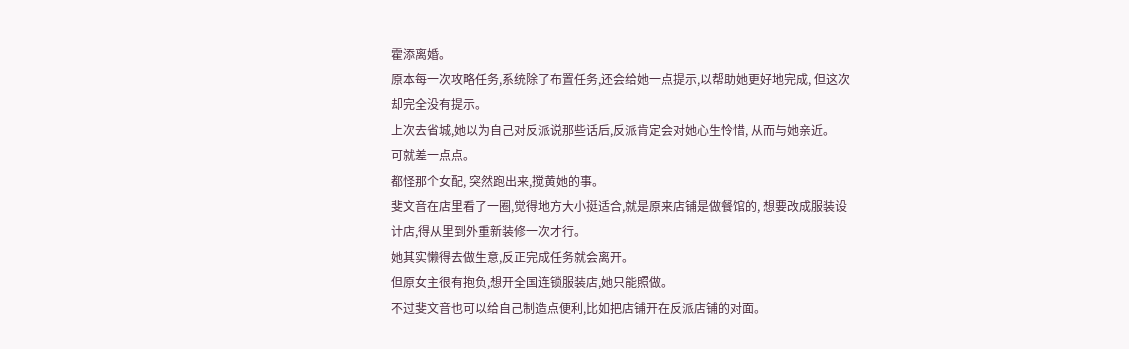霍添离婚。
原本每一次攻略任务,系统除了布置任务,还会给她一点提示,以帮助她更好地完成, 但这次却完全没有提示。
上次去省城,她以为自己对反派说那些话后,反派肯定会对她心生怜惜, 从而与她亲近。
可就差一点点。
都怪那个女配, 突然跑出来,搅黄她的事。
斐文音在店里看了一圈,觉得地方大小挺适合,就是原来店铺是做餐馆的, 想要改成服装设计店,得从里到外重新装修一次才行。
她其实懒得去做生意,反正完成任务就会离开。
但原女主很有抱负,想开全国连锁服装店,她只能照做。
不过斐文音也可以给自己制造点便利,比如把店铺开在反派店铺的对面。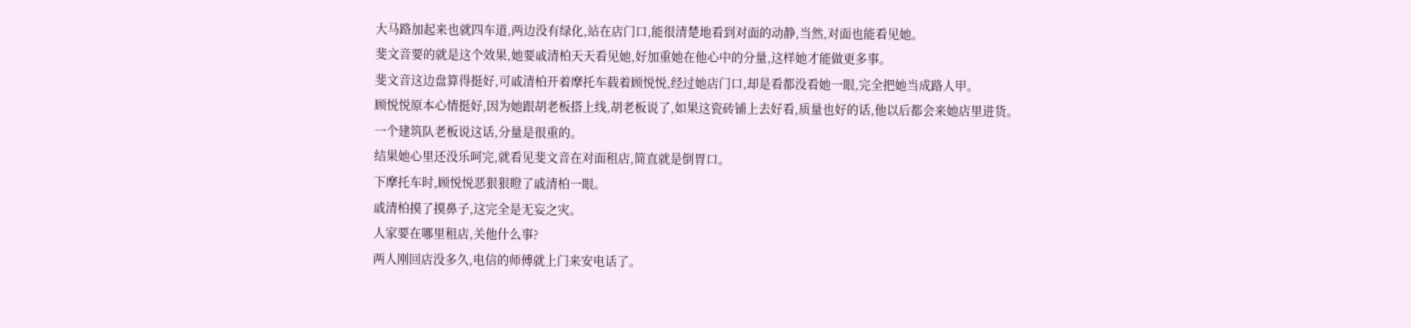大马路加起来也就四车道,两边没有绿化,站在店门口,能很清楚地看到对面的动静,当然,对面也能看见她。
斐文音要的就是这个效果,她要戚清柏天天看见她,好加重她在他心中的分量,这样她才能做更多事。
斐文音这边盘算得挺好,可戚清柏开着摩托车载着顾悦悦,经过她店门口,却是看都没看她一眼,完全把她当成路人甲。
顾悦悦原本心情挺好,因为她跟胡老板搭上线,胡老板说了,如果这瓷砖铺上去好看,质量也好的话,他以后都会来她店里进货。
一个建筑队老板说这话,分量是很重的。
结果她心里还没乐呵完,就看见斐文音在对面租店,简直就是倒胃口。
下摩托车时,顾悦悦恶狠狠瞪了戚清柏一眼。
戚清柏摸了摸鼻子,这完全是无妄之灾。
人家要在哪里租店,关他什么事?
两人刚回店没多久,电信的师傅就上门来安电话了。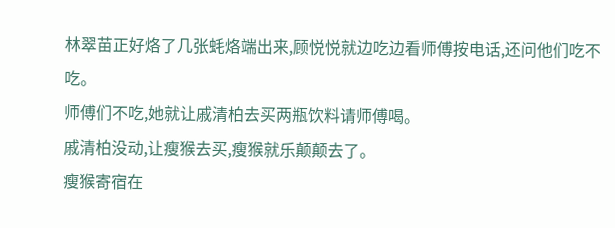林翠苗正好烙了几张蚝烙端出来,顾悦悦就边吃边看师傅按电话,还问他们吃不吃。
师傅们不吃,她就让戚清柏去买两瓶饮料请师傅喝。
戚清柏没动,让瘦猴去买,瘦猴就乐颠颠去了。
瘦猴寄宿在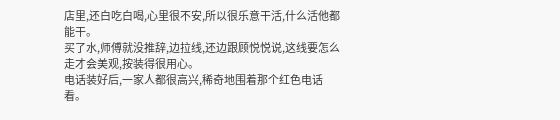店里,还白吃白喝,心里很不安,所以很乐意干活,什么活他都能干。
买了水,师傅就没推辞,边拉线,还边跟顾悦悦说,这线要怎么走才会美观,按装得很用心。
电话装好后,一家人都很高兴,稀奇地围着那个红色电话看。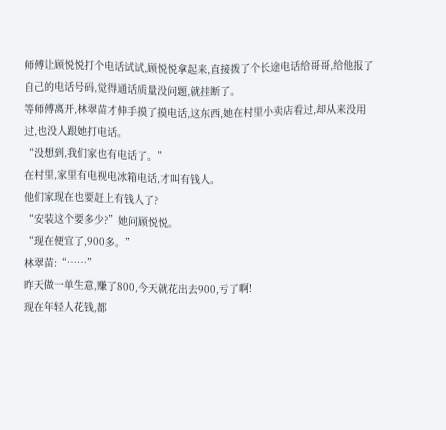师傅让顾悦悦打个电话试试,顾悦悦拿起来,直接拨了个长途电话给哥哥,给他报了自己的电话号码,觉得通话质量没问题,就挂断了。
等师傅离开,林翠苗才伸手摸了摸电话,这东西,她在村里小卖店看过,却从来没用过,也没人跟她打电话。
“没想到,我们家也有电话了。”
在村里,家里有电视电冰箱电话,才叫有钱人。
他们家现在也要赶上有钱人了?
“安装这个要多少?”她问顾悦悦。
“现在便宜了,900多。”
林翠苗:“……”
昨天做一单生意,赚了800,今天就花出去900,亏了啊!
现在年轻人花钱,都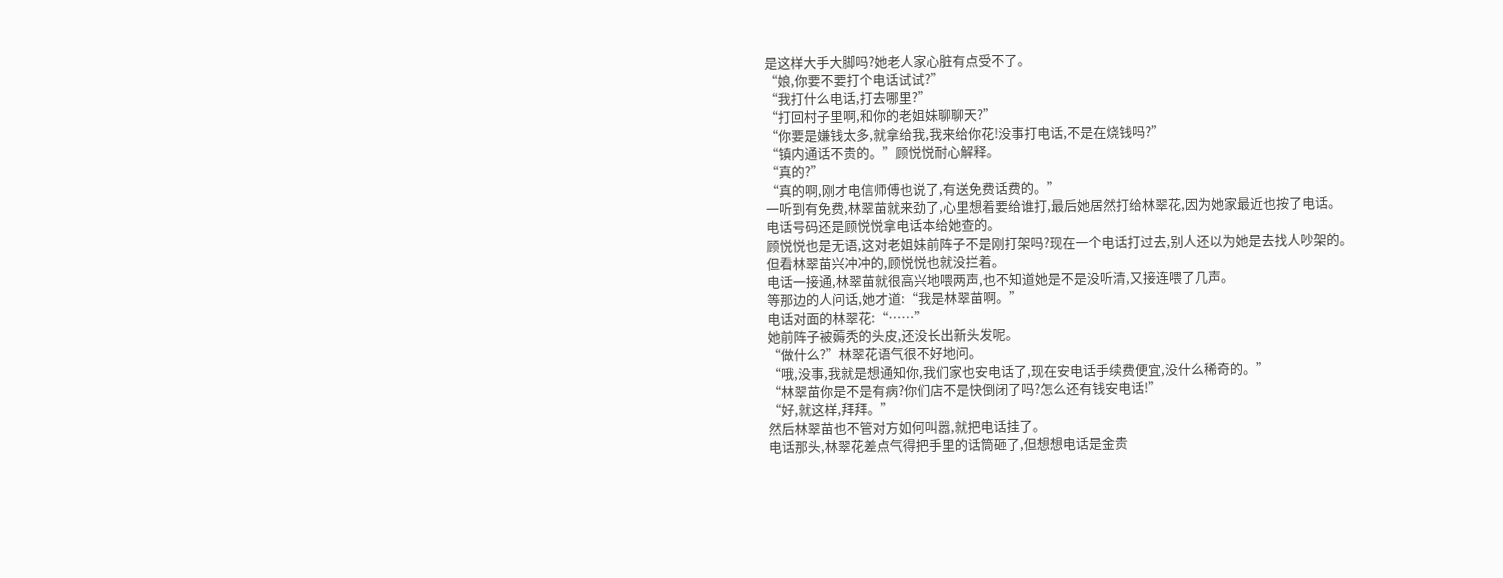是这样大手大脚吗?她老人家心脏有点受不了。
“娘,你要不要打个电话试试?”
“我打什么电话,打去哪里?”
“打回村子里啊,和你的老姐妹聊聊天?”
“你要是嫌钱太多,就拿给我,我来给你花!没事打电话,不是在烧钱吗?”
“镇内通话不贵的。”顾悦悦耐心解释。
“真的?”
“真的啊,刚才电信师傅也说了,有送免费话费的。”
一听到有免费,林翠苗就来劲了,心里想着要给谁打,最后她居然打给林翠花,因为她家最近也按了电话。
电话号码还是顾悦悦拿电话本给她查的。
顾悦悦也是无语,这对老姐妹前阵子不是刚打架吗?现在一个电话打过去,别人还以为她是去找人吵架的。
但看林翠苗兴冲冲的,顾悦悦也就没拦着。
电话一接通,林翠苗就很高兴地喂两声,也不知道她是不是没听清,又接连喂了几声。
等那边的人问话,她才道:“我是林翠苗啊。”
电话对面的林翠花:“……”
她前阵子被薅秃的头皮,还没长出新头发呢。
“做什么?”林翠花语气很不好地问。
“哦,没事,我就是想通知你,我们家也安电话了,现在安电话手续费便宜,没什么稀奇的。”
“林翠苗你是不是有病?你们店不是快倒闭了吗?怎么还有钱安电话!”
“好,就这样,拜拜。”
然后林翠苗也不管对方如何叫嚣,就把电话挂了。
电话那头,林翠花差点气得把手里的话筒砸了,但想想电话是金贵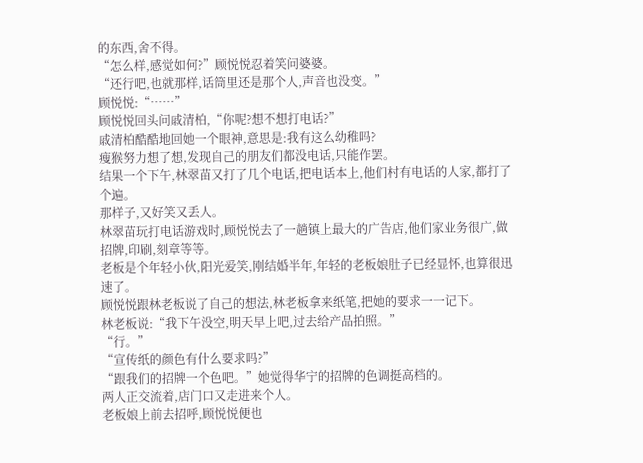的东西,舍不得。
“怎么样,感觉如何?”顾悦悦忍着笑问婆婆。
“还行吧,也就那样,话筒里还是那个人,声音也没变。”
顾悦悦:“……”
顾悦悦回头问戚清柏,“你呢?想不想打电话?”
戚清柏酷酷地回她一个眼神,意思是:我有这么幼稚吗?
瘦猴努力想了想,发现自己的朋友们都没电话,只能作罢。
结果一个下午,林翠苗又打了几个电话,把电话本上,他们村有电话的人家,都打了个遍。
那样子,又好笑又丢人。
林翠苗玩打电话游戏时,顾悦悦去了一趟镇上最大的广告店,他们家业务很广,做招牌,印刷,刻章等等。
老板是个年轻小伙,阳光爱笑,刚结婚半年,年轻的老板娘肚子已经显怀,也算很迅速了。
顾悦悦跟林老板说了自己的想法,林老板拿来纸笔,把她的要求一一记下。
林老板说:“我下午没空,明天早上吧,过去给产品拍照。”
“行。”
“宣传纸的颜色有什么要求吗?”
“跟我们的招牌一个色吧。”她觉得华宁的招牌的色调挺高档的。
两人正交流着,店门口又走进来个人。
老板娘上前去招呼,顾悦悦便也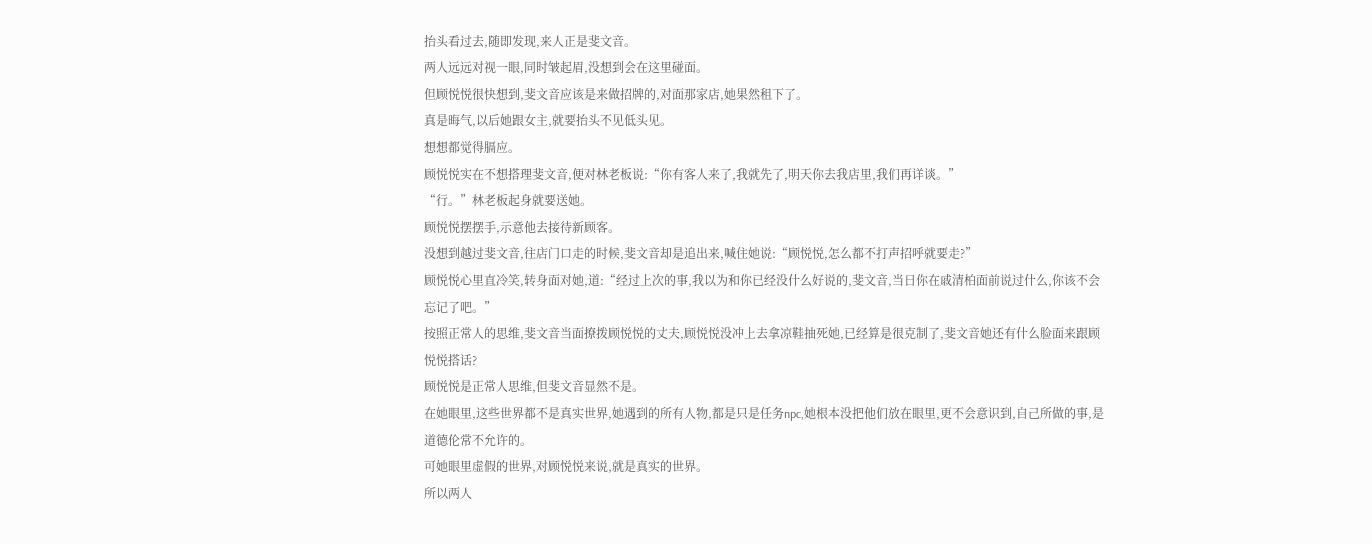抬头看过去,随即发现,来人正是斐文音。
两人远远对视一眼,同时皱起眉,没想到会在这里碰面。
但顾悦悦很快想到,斐文音应该是来做招牌的,对面那家店,她果然租下了。
真是晦气,以后她跟女主,就要抬头不见低头见。
想想都觉得膈应。
顾悦悦实在不想搭理斐文音,便对林老板说:“你有客人来了,我就先了,明天你去我店里,我们再详谈。”
“行。”林老板起身就要送她。
顾悦悦摆摆手,示意他去接待新顾客。
没想到越过斐文音,往店门口走的时候,斐文音却是追出来,喊住她说:“顾悦悦,怎么都不打声招呼就要走?”
顾悦悦心里直冷笑,转身面对她,道:“经过上次的事,我以为和你已经没什么好说的,斐文音,当日你在戚清柏面前说过什么,你该不会忘记了吧。”
按照正常人的思维,斐文音当面撩拨顾悦悦的丈夫,顾悦悦没冲上去拿凉鞋抽死她,已经算是很克制了,斐文音她还有什么脸面来跟顾悦悦搭话?
顾悦悦是正常人思维,但斐文音显然不是。
在她眼里,这些世界都不是真实世界,她遇到的所有人物,都是只是任务npc,她根本没把他们放在眼里,更不会意识到,自己所做的事,是道德伦常不允许的。
可她眼里虚假的世界,对顾悦悦来说,就是真实的世界。
所以两人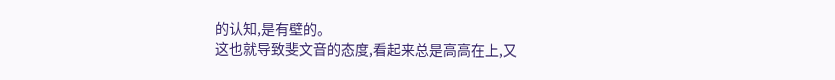的认知,是有壁的。
这也就导致斐文音的态度,看起来总是高高在上,又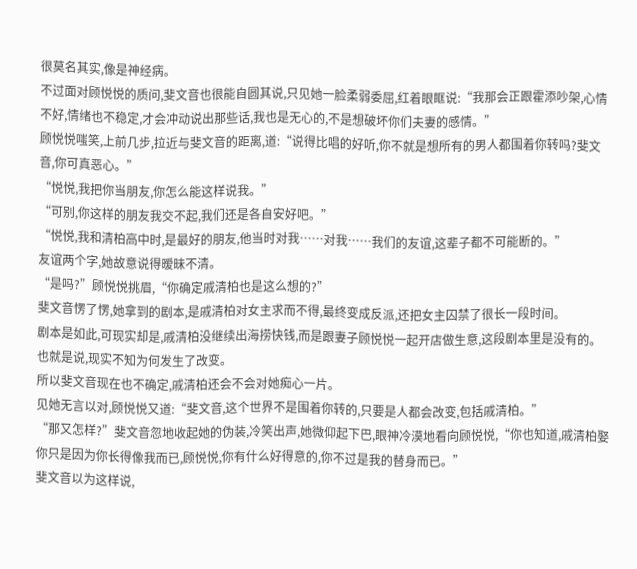很莫名其实,像是神经病。
不过面对顾悦悦的质问,斐文音也很能自圆其说,只见她一脸柔弱委屈,红着眼眶说:“我那会正跟霍添吵架,心情不好,情绪也不稳定,才会冲动说出那些话,我也是无心的,不是想破坏你们夫妻的感情。”
顾悦悦嗤笑,上前几步,拉近与斐文音的距离,道:“说得比唱的好听,你不就是想所有的男人都围着你转吗?斐文音,你可真恶心。”
“悦悦,我把你当朋友,你怎么能这样说我。”
“可别,你这样的朋友我交不起,我们还是各自安好吧。”
“悦悦,我和清柏高中时,是最好的朋友,他当时对我……对我……我们的友谊,这辈子都不可能断的。”
友谊两个字,她故意说得暧昧不清。
“是吗?”顾悦悦挑眉,“你确定戚清柏也是这么想的?”
斐文音愣了愣,她拿到的剧本,是戚清柏对女主求而不得,最终变成反派,还把女主囚禁了很长一段时间。
剧本是如此,可现实却是,戚清柏没继续出海捞快钱,而是跟妻子顾悦悦一起开店做生意,这段剧本里是没有的。
也就是说,现实不知为何发生了改变。
所以斐文音现在也不确定,戚清柏还会不会对她痴心一片。
见她无言以对,顾悦悦又道:“斐文音,这个世界不是围着你转的,只要是人都会改变,包括戚清柏。”
“那又怎样?”斐文音忽地收起她的伪装,冷笑出声,她微仰起下巴,眼神冷漠地看向顾悦悦,“你也知道,戚清柏娶你只是因为你长得像我而已,顾悦悦,你有什么好得意的,你不过是我的替身而已。”
斐文音以为这样说,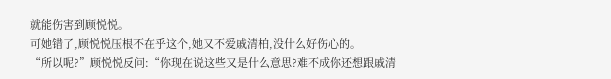就能伤害到顾悦悦。
可她错了,顾悦悦压根不在乎这个,她又不爱戚清柏,没什么好伤心的。
“所以呢?”顾悦悦反问:“你现在说这些又是什么意思?难不成你还想跟戚清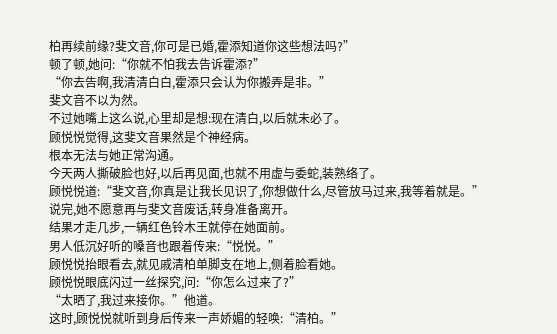柏再续前缘?斐文音,你可是已婚,霍添知道你这些想法吗?”
顿了顿,她问:“你就不怕我去告诉霍添?”
“你去告啊,我清清白白,霍添只会认为你搬弄是非。”
斐文音不以为然。
不过她嘴上这么说,心里却是想:现在清白,以后就未必了。
顾悦悦觉得,这斐文音果然是个神经病。
根本无法与她正常沟通。
今天两人撕破脸也好,以后再见面,也就不用虚与委蛇,装熟络了。
顾悦悦道:“斐文音,你真是让我长见识了,你想做什么,尽管放马过来,我等着就是。”
说完,她不愿意再与斐文音废话,转身准备离开。
结果才走几步,一辆红色铃木王就停在她面前。
男人低沉好听的嗓音也跟着传来:“悦悦。”
顾悦悦抬眼看去,就见戚清柏单脚支在地上,侧着脸看她。
顾悦悦眼底闪过一丝探究,问:“你怎么过来了?”
“太晒了,我过来接你。”他道。
这时,顾悦悦就听到身后传来一声娇媚的轻唤:“清柏。”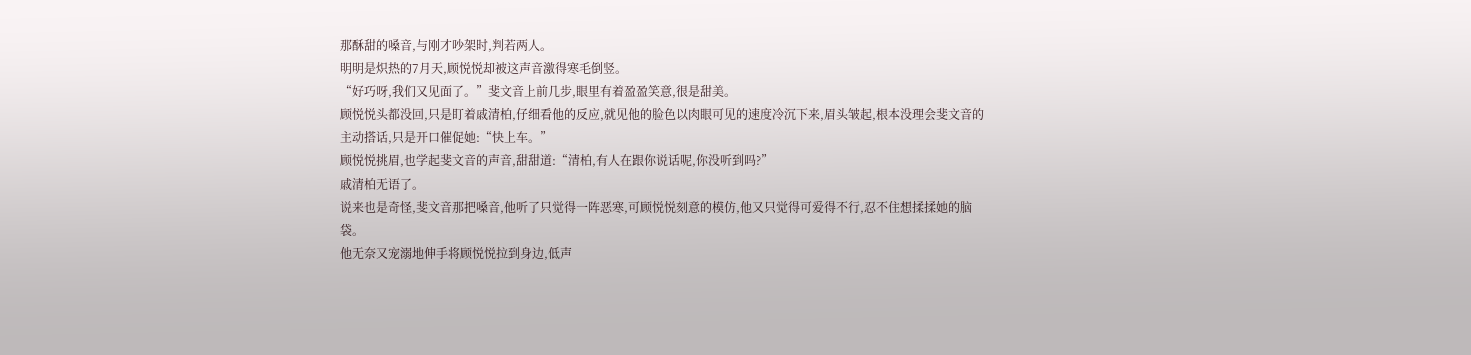那酥甜的嗓音,与刚才吵架时,判若两人。
明明是炽热的7月天,顾悦悦却被这声音激得寒毛倒竖。
“好巧呀,我们又见面了。”斐文音上前几步,眼里有着盈盈笑意,很是甜美。
顾悦悦头都没回,只是盯着戚清柏,仔细看他的反应,就见他的脸色以肉眼可见的速度冷沉下来,眉头皱起,根本没理会斐文音的主动搭话,只是开口催促她:“快上车。”
顾悦悦挑眉,也学起斐文音的声音,甜甜道:“清柏,有人在跟你说话呢,你没听到吗?”
戚清柏无语了。
说来也是奇怪,斐文音那把嗓音,他听了只觉得一阵恶寒,可顾悦悦刻意的模仿,他又只觉得可爱得不行,忍不住想揉揉她的脑袋。
他无奈又宠溺地伸手将顾悦悦拉到身边,低声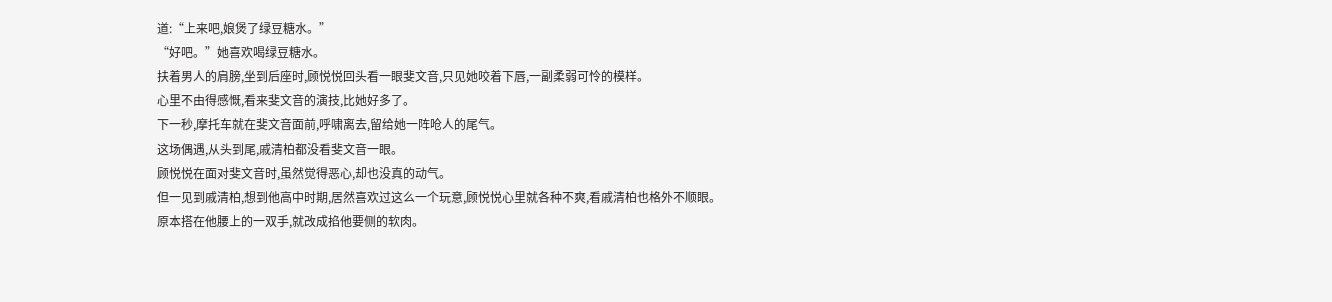道:“上来吧,娘煲了绿豆糖水。”
“好吧。”她喜欢喝绿豆糖水。
扶着男人的肩膀,坐到后座时,顾悦悦回头看一眼斐文音,只见她咬着下唇,一副柔弱可怜的模样。
心里不由得感慨,看来斐文音的演技,比她好多了。
下一秒,摩托车就在斐文音面前,呼啸离去,留给她一阵呛人的尾气。
这场偶遇,从头到尾,戚清柏都没看斐文音一眼。
顾悦悦在面对斐文音时,虽然觉得恶心,却也没真的动气。
但一见到戚清柏,想到他高中时期,居然喜欢过这么一个玩意,顾悦悦心里就各种不爽,看戚清柏也格外不顺眼。
原本搭在他腰上的一双手,就改成掐他要侧的软肉。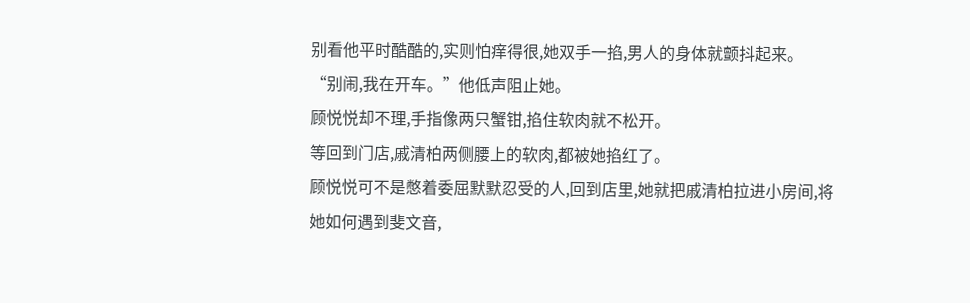别看他平时酷酷的,实则怕痒得很,她双手一掐,男人的身体就颤抖起来。
“别闹,我在开车。”他低声阻止她。
顾悦悦却不理,手指像两只蟹钳,掐住软肉就不松开。
等回到门店,戚清柏两侧腰上的软肉,都被她掐红了。
顾悦悦可不是憋着委屈默默忍受的人,回到店里,她就把戚清柏拉进小房间,将她如何遇到斐文音,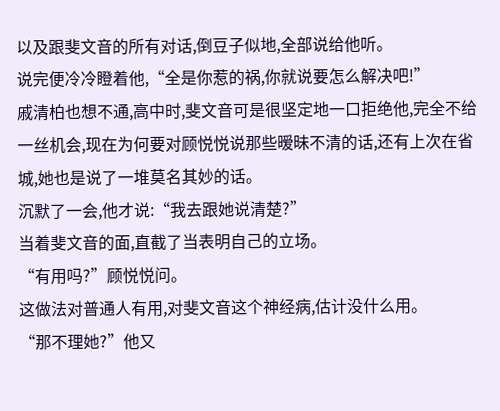以及跟斐文音的所有对话,倒豆子似地,全部说给他听。
说完便冷冷瞪着他,“全是你惹的祸,你就说要怎么解决吧!”
戚清柏也想不通,高中时,斐文音可是很坚定地一口拒绝他,完全不给一丝机会,现在为何要对顾悦悦说那些暧昧不清的话,还有上次在省城,她也是说了一堆莫名其妙的话。
沉默了一会,他才说:“我去跟她说清楚?”
当着斐文音的面,直截了当表明自己的立场。
“有用吗?”顾悦悦问。
这做法对普通人有用,对斐文音这个神经病,估计没什么用。
“那不理她?”他又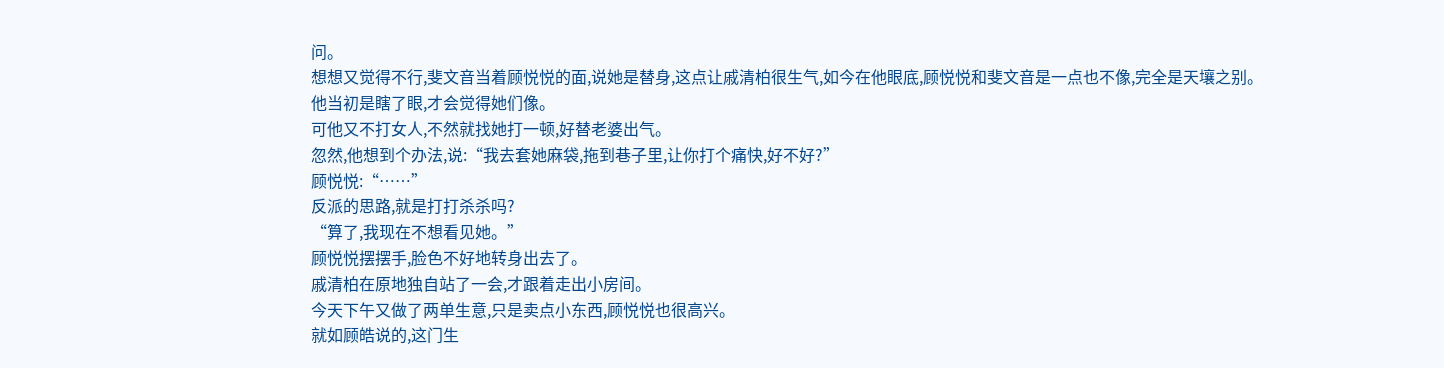问。
想想又觉得不行,斐文音当着顾悦悦的面,说她是替身,这点让戚清柏很生气,如今在他眼底,顾悦悦和斐文音是一点也不像,完全是天壤之别。
他当初是瞎了眼,才会觉得她们像。
可他又不打女人,不然就找她打一顿,好替老婆出气。
忽然,他想到个办法,说:“我去套她麻袋,拖到巷子里,让你打个痛快,好不好?”
顾悦悦:“……”
反派的思路,就是打打杀杀吗?
“算了,我现在不想看见她。”
顾悦悦摆摆手,脸色不好地转身出去了。
戚清柏在原地独自站了一会,才跟着走出小房间。
今天下午又做了两单生意,只是卖点小东西,顾悦悦也很高兴。
就如顾皓说的,这门生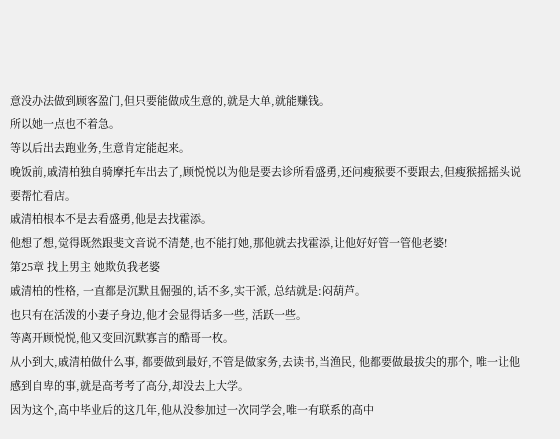意没办法做到顾客盈门,但只要能做成生意的,就是大单,就能赚钱。
所以她一点也不着急。
等以后出去跑业务,生意肯定能起来。
晚饭前,戚清柏独自骑摩托车出去了,顾悦悦以为他是要去诊所看盛勇,还问瘦猴要不要跟去,但瘦猴摇摇头说要帮忙看店。
戚清柏根本不是去看盛勇,他是去找霍添。
他想了想,觉得既然跟斐文音说不清楚,也不能打她,那他就去找霍添,让他好好管一管他老婆!
第25章 找上男主 她欺负我老婆
戚清柏的性格, 一直都是沉默且倔强的,话不多,实干派, 总结就是:闷葫芦。
也只有在活泼的小妻子身边,他才会显得话多一些, 活跃一些。
等离开顾悦悦,他又变回沉默寡言的酷哥一枚。
从小到大,戚清柏做什么事, 都要做到最好,不管是做家务,去读书,当渔民, 他都要做最拔尖的那个, 唯一让他感到自卑的事,就是高考考了高分,却没去上大学。
因为这个,高中毕业后的这几年,他从没参加过一次同学会,唯一有联系的高中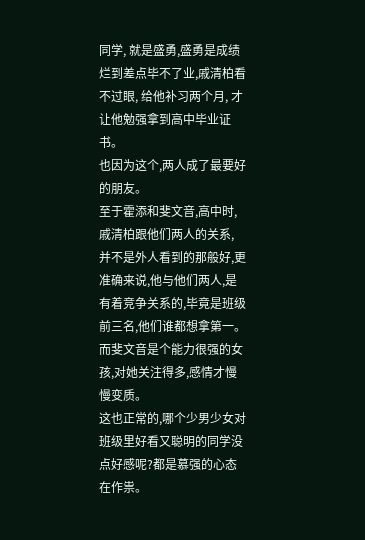同学, 就是盛勇,盛勇是成绩烂到差点毕不了业,戚清柏看不过眼, 给他补习两个月, 才让他勉强拿到高中毕业证书。
也因为这个,两人成了最要好的朋友。
至于霍添和斐文音,高中时,戚清柏跟他们两人的关系, 并不是外人看到的那般好,更准确来说,他与他们两人,是有着竞争关系的,毕竟是班级前三名,他们谁都想拿第一。
而斐文音是个能力很强的女孩,对她关注得多,感情才慢慢变质。
这也正常的,哪个少男少女对班级里好看又聪明的同学没点好感呢?都是慕强的心态在作祟。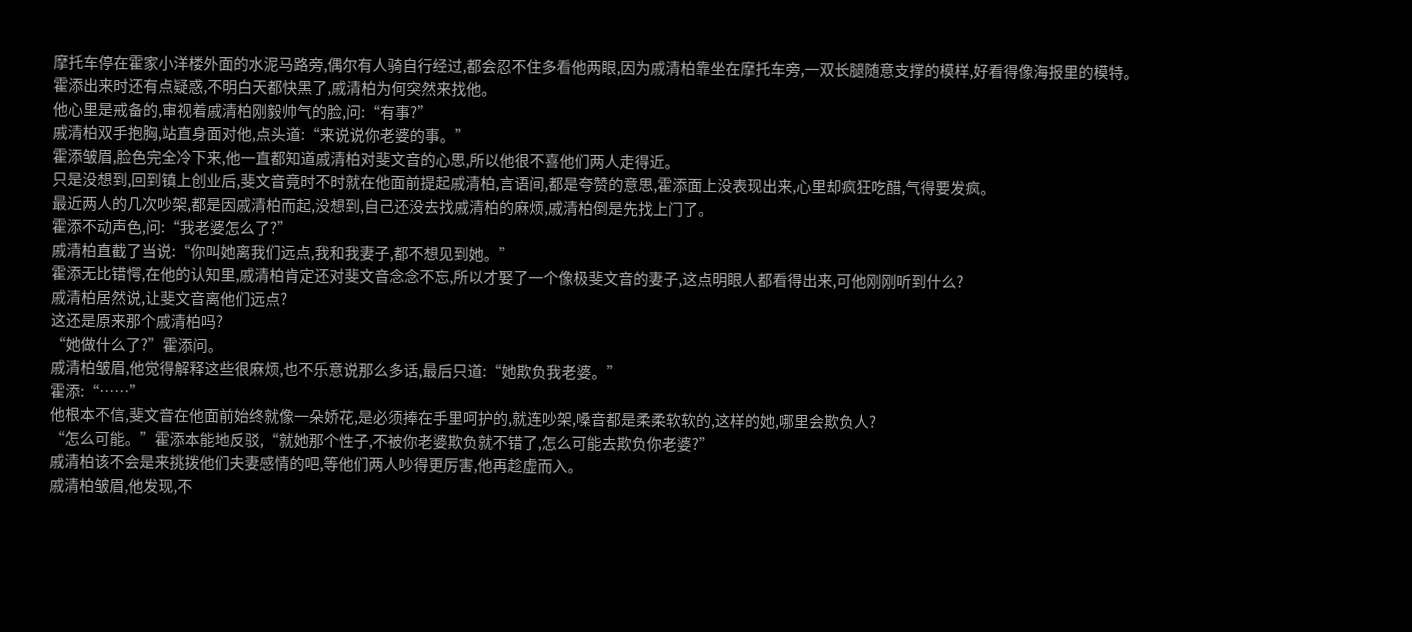摩托车停在霍家小洋楼外面的水泥马路旁,偶尔有人骑自行经过,都会忍不住多看他两眼,因为戚清柏靠坐在摩托车旁,一双长腿随意支撑的模样,好看得像海报里的模特。
霍添出来时还有点疑惑,不明白天都快黑了,戚清柏为何突然来找他。
他心里是戒备的,审视着戚清柏刚毅帅气的脸,问:“有事?”
戚清柏双手抱胸,站直身面对他,点头道:“来说说你老婆的事。”
霍添皱眉,脸色完全冷下来,他一直都知道戚清柏对斐文音的心思,所以他很不喜他们两人走得近。
只是没想到,回到镇上创业后,斐文音竟时不时就在他面前提起戚清柏,言语间,都是夸赞的意思,霍添面上没表现出来,心里却疯狂吃醋,气得要发疯。
最近两人的几次吵架,都是因戚清柏而起,没想到,自己还没去找戚清柏的麻烦,戚清柏倒是先找上门了。
霍添不动声色,问:“我老婆怎么了?”
戚清柏直截了当说:“你叫她离我们远点,我和我妻子,都不想见到她。”
霍添无比错愕,在他的认知里,戚清柏肯定还对斐文音念念不忘,所以才娶了一个像极斐文音的妻子,这点明眼人都看得出来,可他刚刚听到什么?
戚清柏居然说,让斐文音离他们远点?
这还是原来那个戚清柏吗?
“她做什么了?”霍添问。
戚清柏皱眉,他觉得解释这些很麻烦,也不乐意说那么多话,最后只道:“她欺负我老婆。”
霍添:“……”
他根本不信,斐文音在他面前始终就像一朵娇花,是必须捧在手里呵护的,就连吵架,嗓音都是柔柔软软的,这样的她,哪里会欺负人?
“怎么可能。”霍添本能地反驳,“就她那个性子,不被你老婆欺负就不错了,怎么可能去欺负你老婆?”
戚清柏该不会是来挑拨他们夫妻感情的吧,等他们两人吵得更厉害,他再趁虚而入。
戚清柏皱眉,他发现,不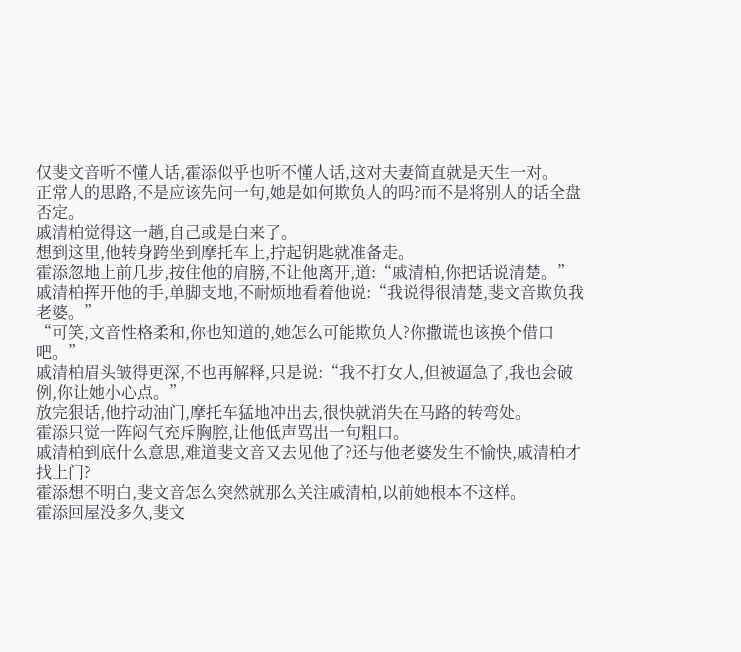仅斐文音听不懂人话,霍添似乎也听不懂人话,这对夫妻简直就是天生一对。
正常人的思路,不是应该先问一句,她是如何欺负人的吗?而不是将别人的话全盘否定。
戚清柏觉得这一趟,自己或是白来了。
想到这里,他转身跨坐到摩托车上,拧起钥匙就准备走。
霍添忽地上前几步,按住他的肩膀,不让他离开,道:“戚清柏,你把话说清楚。”
戚清柏挥开他的手,单脚支地,不耐烦地看着他说:“我说得很清楚,斐文音欺负我老婆。”
“可笑,文音性格柔和,你也知道的,她怎么可能欺负人?你撒谎也该换个借口吧。”
戚清柏眉头皱得更深,不也再解释,只是说:“我不打女人,但被逼急了,我也会破例,你让她小心点。”
放完狠话,他拧动油门,摩托车猛地冲出去,很快就消失在马路的转弯处。
霍添只觉一阵闷气充斥胸腔,让他低声骂出一句粗口。
戚清柏到底什么意思,难道斐文音又去见他了?还与他老婆发生不愉快,戚清柏才找上门?
霍添想不明白,斐文音怎么突然就那么关注戚清柏,以前她根本不这样。
霍添回屋没多久,斐文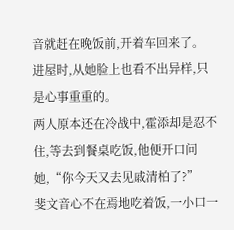音就赶在晚饭前,开着车回来了。
进屋时,从她脸上也看不出异样,只是心事重重的。
两人原本还在冷战中,霍添却是忍不住,等去到餐桌吃饭,他便开口问她,“你今天又去见戚清柏了?”
斐文音心不在焉地吃着饭,一小口一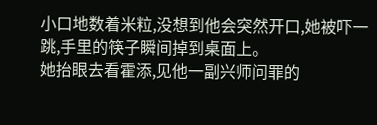小口地数着米粒,没想到他会突然开口,她被吓一跳,手里的筷子瞬间掉到桌面上。
她抬眼去看霍添,见他一副兴师问罪的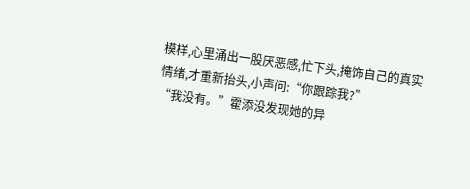模样,心里涌出一股厌恶感,忙下头,掩饰自己的真实情绪,才重新抬头,小声问:“你跟踪我?”
“我没有。”霍添没发现她的异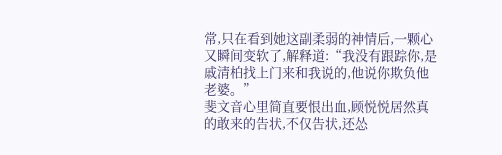常,只在看到她这副柔弱的神情后,一颗心又瞬间变软了,解释道:“我没有跟踪你,是戚清柏找上门来和我说的,他说你欺负他老婆。”
斐文音心里简直要恨出血,顾悦悦居然真的敢来的告状,不仅告状,还怂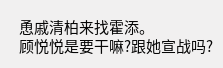恿戚清柏来找霍添。
顾悦悦是要干嘛?跟她宣战吗?